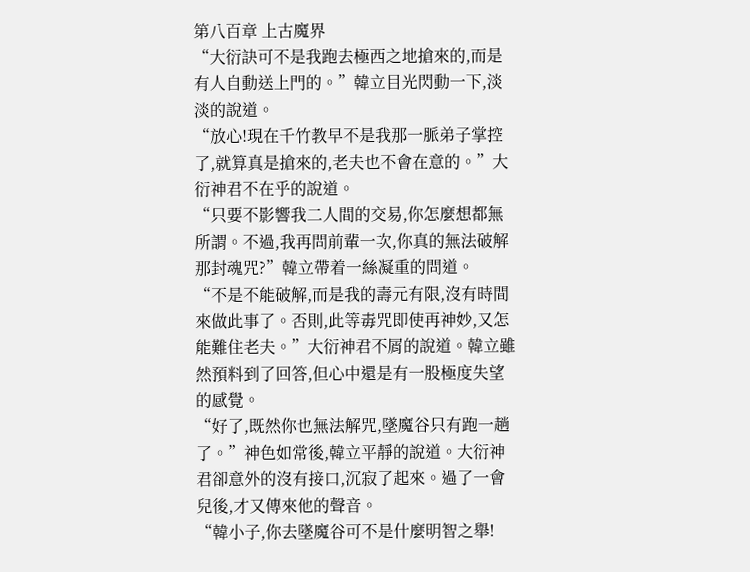第八百章 上古魔界
“大衍訣可不是我跑去極西之地搶來的,而是有人自動送上門的。”韓立目光閃動一下,淡淡的說道。
“放心!現在千竹教早不是我那一脈弟子掌控了,就算真是搶來的,老夫也不會在意的。”大衍神君不在乎的說道。
“只要不影響我二人間的交易,你怎麼想都無所謂。不過,我再問前輩一次,你真的無法破解那封魂咒?”韓立帶着一絲凝重的問道。
“不是不能破解,而是我的壽元有限,沒有時間來做此事了。否則,此等毒咒即使再神妙,又怎能難住老夫。”大衍神君不屑的說道。韓立雖然預料到了回答,但心中還是有一股極度失望的感覺。
“好了,既然你也無法解咒,墜魔谷只有跑一趟了。”神色如常後,韓立平靜的說道。大衍神君卻意外的沒有接口,沉寂了起來。過了一會兒後,才又傳來他的聲音。
“韓小子,你去墜魔谷可不是什麼明智之舉!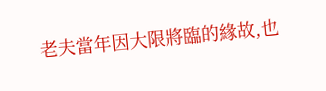老夫當年因大限將臨的緣故,也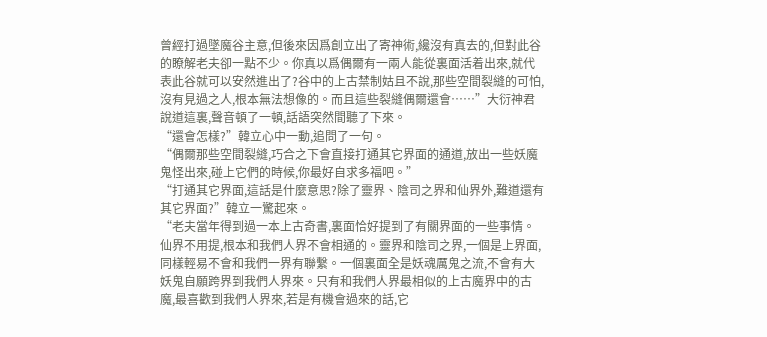曾經打過墜魔谷主意,但後來因爲創立出了寄神術,纔沒有真去的,但對此谷的瞭解老夫卻一點不少。你真以爲偶爾有一兩人能從裏面活着出來,就代表此谷就可以安然進出了?谷中的上古禁制姑且不說,那些空間裂縫的可怕,沒有見過之人,根本無法想像的。而且這些裂縫偶爾還會……”大衍神君說道這裏,聲音頓了一頓,話語突然間聽了下來。
“還會怎樣?”韓立心中一動,追問了一句。
“偶爾那些空間裂縫,巧合之下會直接打通其它界面的通道,放出一些妖魔鬼怪出來,碰上它們的時候,你最好自求多福吧。”
“打通其它界面,這話是什麼意思?除了靈界、陰司之界和仙界外,難道還有其它界面?”韓立一驚起來。
“老夫當年得到過一本上古奇書,裏面恰好提到了有關界面的一些事情。仙界不用提,根本和我們人界不會相通的。靈界和陰司之界,一個是上界面,同樣輕易不會和我們一界有聯繫。一個裏面全是妖魂厲鬼之流,不會有大妖鬼自願跨界到我們人界來。只有和我們人界最相似的上古魔界中的古魔,最喜歡到我們人界來,若是有機會過來的話,它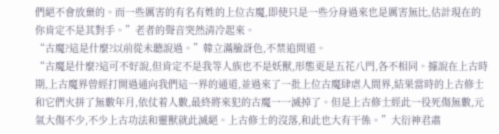們絕不會放棄的。而一些厲害的有名有姓的上位古魔,即使只是一些分身過來也是厲害無比,估計現在的你肯定不是其對手。”老者的聲音突然清冷起來。
“古魔?這是什麼?以前從未聽說過。”韓立滿臉訝色,不禁追問道。
“古魔是什麼?這可不好說,但肯定不是我等人族也不是妖獸,形態更是五花八門,各不相同。據說在上古時期,上古魔界曾經打開過通向我們這一界的通道,並過來了一批上位古魔肆虐人間界,結果當時的上古修士和它們火拼了無數年月,依仗着人數,最終將來犯的古魔一一滅掉了。但是上古修士經此一役死傷無數,元氣大傷不少,不少上古功法和靈獸就此滅絕。上古修士的沒落,和此也大有干係。”大衍神君肅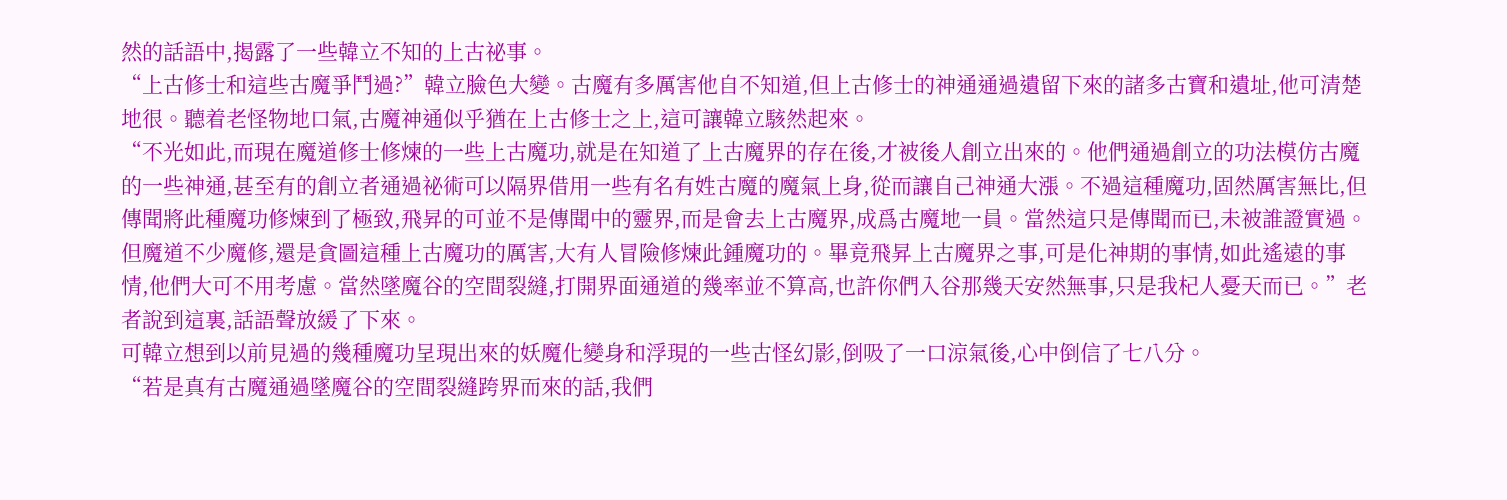然的話語中,揭露了一些韓立不知的上古祕事。
“上古修士和這些古魔爭鬥過?”韓立臉色大變。古魔有多厲害他自不知道,但上古修士的神通通過遺留下來的諸多古寶和遺址,他可清楚地很。聽着老怪物地口氣,古魔神通似乎猶在上古修士之上,這可讓韓立駭然起來。
“不光如此,而現在魔道修士修煉的一些上古魔功,就是在知道了上古魔界的存在後,才被後人創立出來的。他們通過創立的功法模仿古魔的一些神通,甚至有的創立者通過祕術可以隔界借用一些有名有姓古魔的魔氣上身,從而讓自己神通大漲。不過這種魔功,固然厲害無比,但傳聞將此種魔功修煉到了極致,飛昇的可並不是傳聞中的靈界,而是會去上古魔界,成爲古魔地一員。當然這只是傳聞而已,未被誰證實過。但魔道不少魔修,還是貪圖這種上古魔功的厲害,大有人冒險修煉此鍾魔功的。畢竟飛昇上古魔界之事,可是化神期的事情,如此遙遠的事情,他們大可不用考慮。當然墜魔谷的空間裂縫,打開界面通道的幾率並不算高,也許你們入谷那幾天安然無事,只是我杞人憂天而已。”老者說到這裏,話語聲放緩了下來。
可韓立想到以前見過的幾種魔功呈現出來的妖魔化變身和浮現的一些古怪幻影,倒吸了一口涼氣後,心中倒信了七八分。
“若是真有古魔通過墜魔谷的空間裂縫跨界而來的話,我們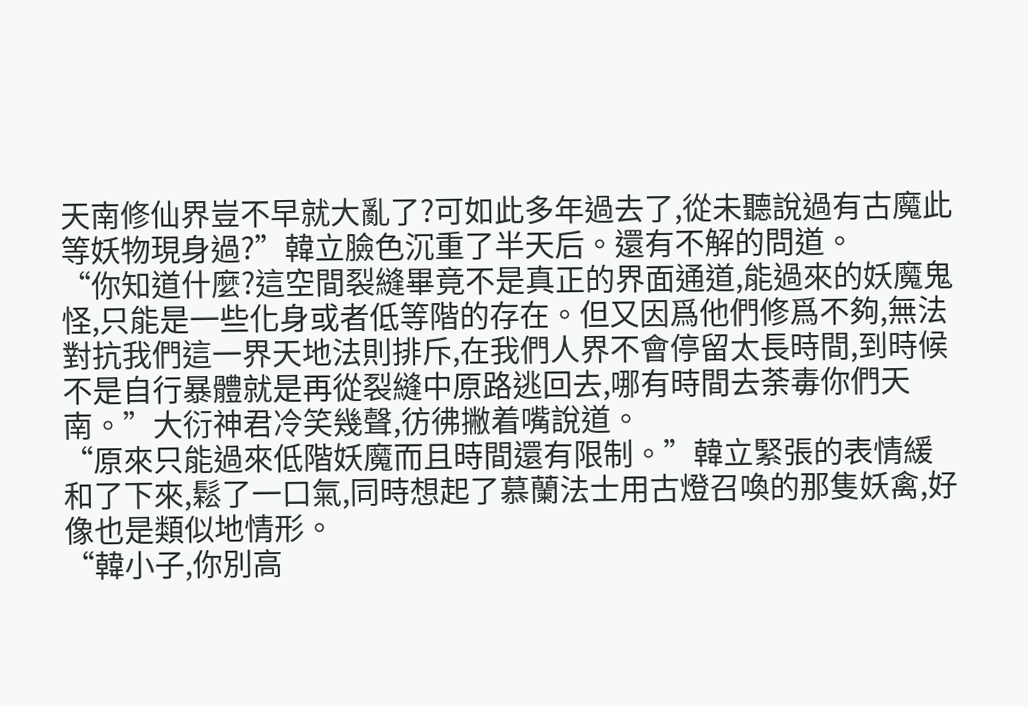天南修仙界豈不早就大亂了?可如此多年過去了,從未聽說過有古魔此等妖物現身過?”韓立臉色沉重了半天后。還有不解的問道。
“你知道什麼?這空間裂縫畢竟不是真正的界面通道,能過來的妖魔鬼怪,只能是一些化身或者低等階的存在。但又因爲他們修爲不夠,無法對抗我們這一界天地法則排斥,在我們人界不會停留太長時間,到時候不是自行暴體就是再從裂縫中原路逃回去,哪有時間去荼毒你們天南。”大衍神君冷笑幾聲,彷彿撇着嘴說道。
“原來只能過來低階妖魔而且時間還有限制。”韓立緊張的表情緩和了下來,鬆了一口氣,同時想起了慕蘭法士用古燈召喚的那隻妖禽,好像也是類似地情形。
“韓小子,你別高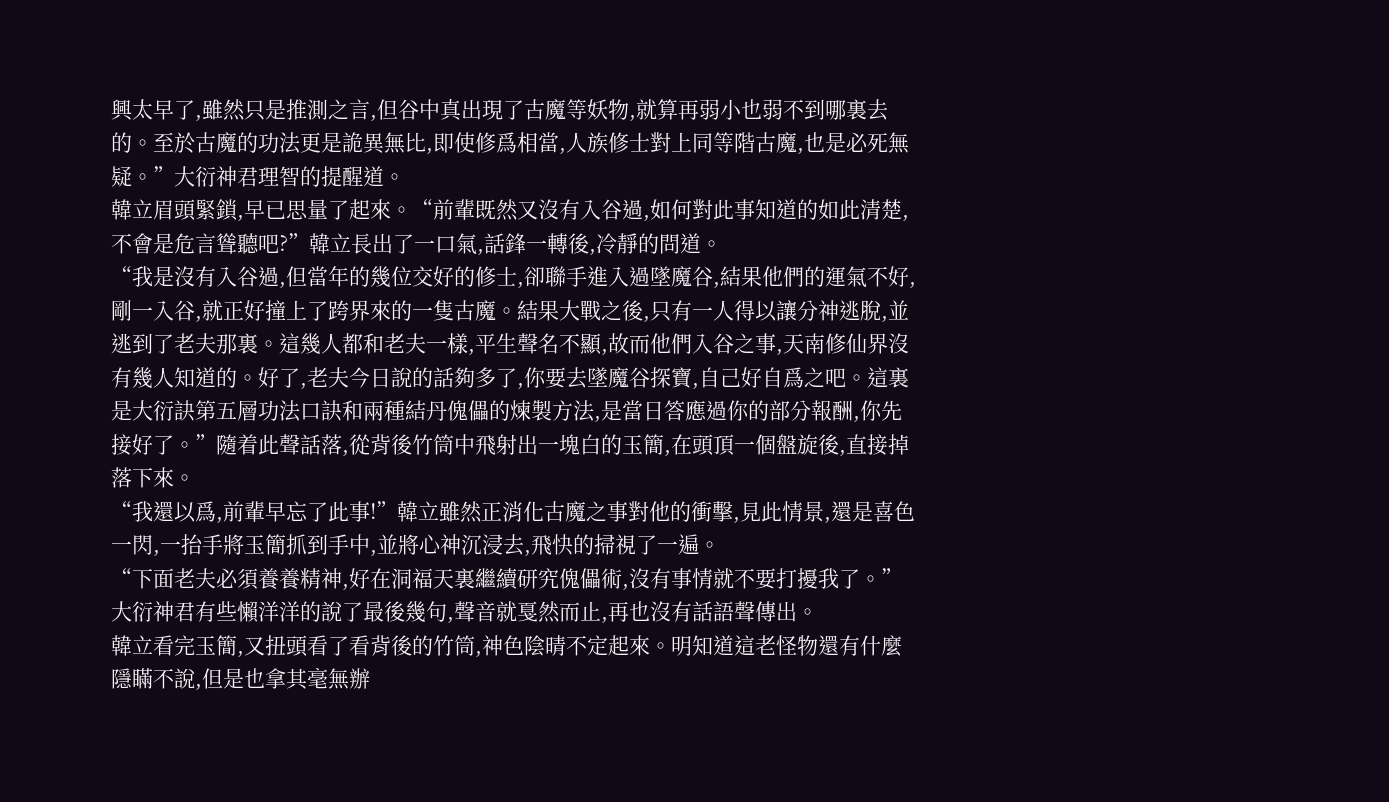興太早了,雖然只是推測之言,但谷中真出現了古魔等妖物,就算再弱小也弱不到哪裏去的。至於古魔的功法更是詭異無比,即使修爲相當,人族修士對上同等階古魔,也是必死無疑。”大衍神君理智的提醒道。
韓立眉頭緊鎖,早已思量了起來。“前輩既然又沒有入谷過,如何對此事知道的如此清楚,不會是危言聳聽吧?”韓立長出了一口氣,話鋒一轉後,冷靜的問道。
“我是沒有入谷過,但當年的幾位交好的修士,卻聯手進入過墜魔谷,結果他們的運氣不好,剛一入谷,就正好撞上了跨界來的一隻古魔。結果大戰之後,只有一人得以讓分神逃脫,並逃到了老夫那裏。這幾人都和老夫一樣,平生聲名不顯,故而他們入谷之事,天南修仙界沒有幾人知道的。好了,老夫今日說的話夠多了,你要去墜魔谷探寶,自己好自爲之吧。這裏是大衍訣第五層功法口訣和兩種結丹傀儡的煉製方法,是當日答應過你的部分報酬,你先接好了。”隨着此聲話落,從背後竹筒中飛射出一塊白的玉簡,在頭頂一個盤旋後,直接掉落下來。
“我還以爲,前輩早忘了此事!”韓立雖然正消化古魔之事對他的衝擊,見此情景,還是喜色一閃,一抬手將玉簡抓到手中,並將心神沉浸去,飛快的掃視了一遍。
“下面老夫必須養養精神,好在洞福天裏繼續研究傀儡術,沒有事情就不要打擾我了。”大衍神君有些懶洋洋的說了最後幾句,聲音就戛然而止,再也沒有話語聲傳出。
韓立看完玉簡,又扭頭看了看背後的竹筒,神色陰晴不定起來。明知道這老怪物還有什麼隱瞞不說,但是也拿其毫無辦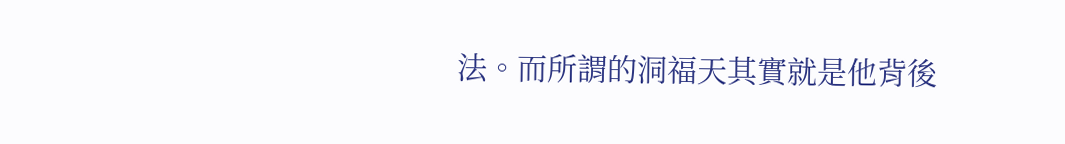法。而所謂的洞福天其實就是他背後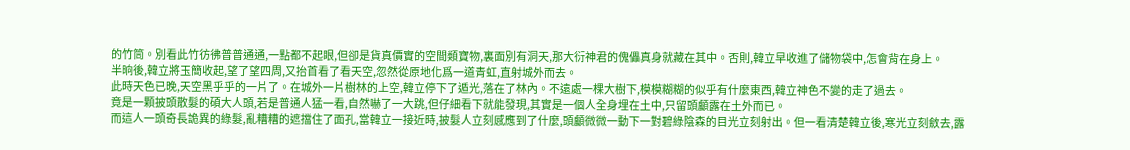的竹筒。別看此竹彷彿普普通通,一點都不起眼,但卻是貨真價實的空間類寶物,裏面別有洞天,那大衍神君的傀儡真身就藏在其中。否則,韓立早收進了儲物袋中,怎會背在身上。
半晌後,韓立將玉簡收起,望了望四周,又抬首看了看天空,忽然從原地化爲一道青虹,直射城外而去。
此時天色已晚,天空黑乎乎的一片了。在城外一片樹林的上空,韓立停下了遁光,落在了林內。不遠處一棵大樹下,模模糊糊的似乎有什麼東西,韓立神色不變的走了過去。
竟是一顆披頭散髮的碩大人頭,若是普通人猛一看,自然嚇了一大跳,但仔細看下就能發現,其實是一個人全身埋在土中,只留頭顱露在土外而已。
而這人一頭奇長詭異的綠髮,亂糟糟的遮擋住了面孔,當韓立一接近時,披髮人立刻感應到了什麼,頭顱微微一動下一對碧綠陰森的目光立刻射出。但一看清楚韓立後,寒光立刻斂去,露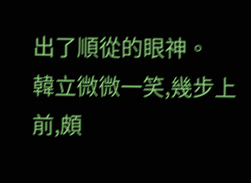出了順從的眼神。
韓立微微一笑,幾步上前,頗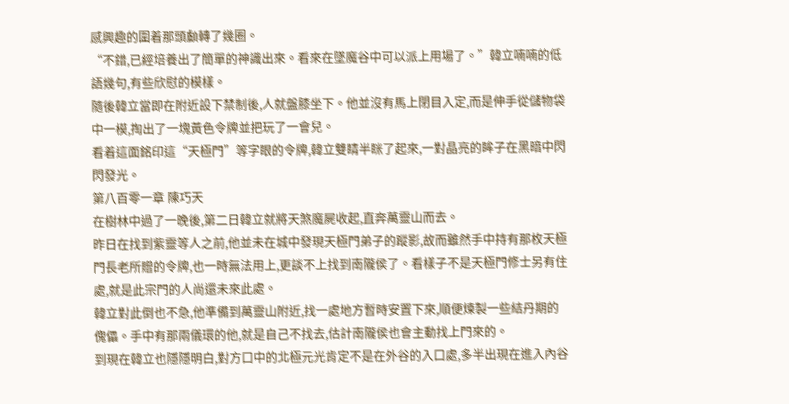感興趣的圍着那頭顱轉了幾圈。
“不錯,已經培養出了簡單的神識出來。看來在墜魔谷中可以派上用場了。”韓立喃喃的低語幾句,有些欣慰的模樣。
隨後韓立當即在附近設下禁制後,人就盤膝坐下。他並沒有馬上閉目入定,而是伸手從儲物袋中一模,掏出了一塊黃色令牌並把玩了一會兒。
看着這面銘印這“天極門”等字眼的令牌,韓立雙睛半眯了起來,一對晶亮的眸子在黑暗中閃閃發光。
第八百零一章 陳巧天
在樹林中過了一晚後,第二日韓立就將天煞魔屍收起,直奔萬靈山而去。
昨日在找到紫靈等人之前,他並未在城中發現天極門弟子的蹤影,故而雖然手中持有那枚天極門長老所贈的令牌,也一時無法用上,更談不上找到南隴侯了。看樣子不是天極門修士另有住處,就是此宗門的人尚還未來此處。
韓立對此倒也不急,他準備到萬靈山附近,找一處地方暫時安置下來,順便煉製一些結丹期的傀儡。手中有那兩儀環的他,就是自己不找去,估計南隴侯也會主動找上門來的。
到現在韓立也隱隱明白,對方口中的北極元光肯定不是在外谷的入口處,多半出現在進入內谷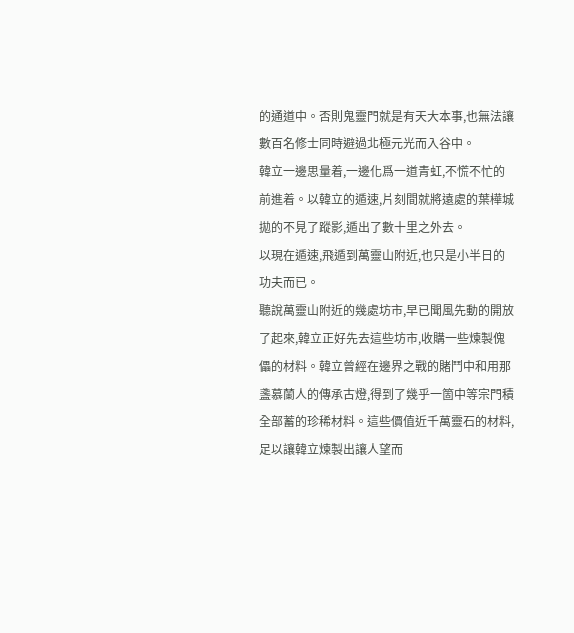的通道中。否則鬼靈門就是有天大本事,也無法讓數百名修士同時避過北極元光而入谷中。
韓立一邊思量着,一邊化爲一道青虹,不慌不忙的前進着。以韓立的遁速,片刻間就將遠處的葉樺城拋的不見了蹤影,遁出了數十里之外去。
以現在遁速,飛遁到萬靈山附近,也只是小半日的功夫而已。
聽說萬靈山附近的幾處坊市,早已聞風先動的開放了起來,韓立正好先去這些坊市,收購一些煉製傀儡的材料。韓立曾經在邊界之戰的賭鬥中和用那盞慕蘭人的傳承古燈,得到了幾乎一箇中等宗門積全部蓄的珍稀材料。這些價值近千萬靈石的材料,足以讓韓立煉製出讓人望而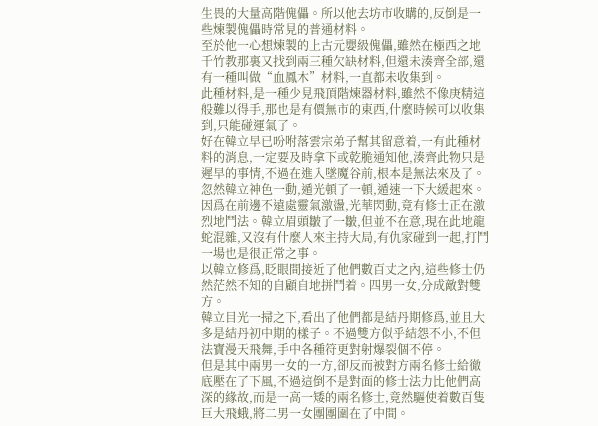生畏的大量高階傀儡。所以他去坊市收購的,反倒是一些煉製傀儡時常見的普通材料。
至於他一心想煉製的上古元嬰級傀儡,雖然在極西之地千竹教那裏又找到兩三種欠缺材料,但還未湊齊全部,還有一種叫做“血鳳木”材料,一直都未收集到。
此種材料,是一種少見飛頂階煉器材料,雖然不像庚精這般難以得手,那也是有價無市的東西,什麼時候可以收集到,只能碰運氣了。
好在韓立早已吩咐落雲宗弟子幫其留意着,一有此種材料的消息,一定要及時拿下或乾脆通知他,湊齊此物只是遲早的事情,不過在進入墜魔谷前,根本是無法來及了。
忽然韓立神色一動,遁光頓了一頓,遁速一下大緩起來。因爲在前邊不遠處靈氣激盪,光華閃動,竟有修士正在激烈地鬥法。韓立眉頭皺了一皺,但並不在意,現在此地龍蛇混雜,又沒有什麼人來主持大局,有仇家碰到一起,打鬥一場也是很正常之事。
以韓立修爲,眨眼間接近了他們數百丈之內,這些修士仍然茫然不知的自顧自地拼鬥着。四男一女,分成敵對雙方。
韓立目光一掃之下,看出了他們都是結丹期修爲,並且大多是結丹初中期的樣子。不過雙方似乎結怨不小,不但法寶漫天飛舞,手中各種符更對射爆裂個不停。
但是其中兩男一女的一方,卻反而被對方兩名修士給徹底壓在了下風,不過這倒不是對面的修士法力比他們高深的緣故,而是一高一矮的兩名修士,竟然驅使着數百隻巨大飛蛾,將二男一女團團圍在了中間。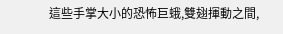這些手掌大小的恐怖巨蛾,雙翅揮動之間,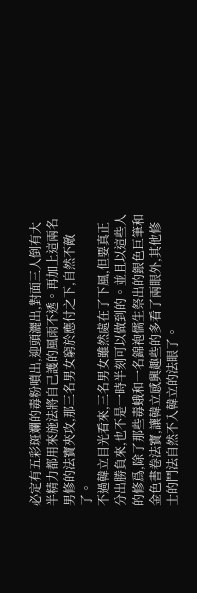必定有五彩斑斕的毒粉噴出,迎頭灑出,對面三人倒有大半精力都用來施法將自己護的風雨不透。再加上這兩名男修的法寶夾攻,那三名男女窮於應付之下,自然不敵了。
不過韓立目光看來,三名男女雖然處在了下風,但要真正分出勝負來,也不是一時半刻可以做到的。並且以這些人的修爲,除了那些毒蛾和一名錦袍儒生祭出的銀色巨筆和金色書卷法寶,讓韓立感興趣些的多看了兩眼外,其他修士的鬥法自然不入韓立的法眼了。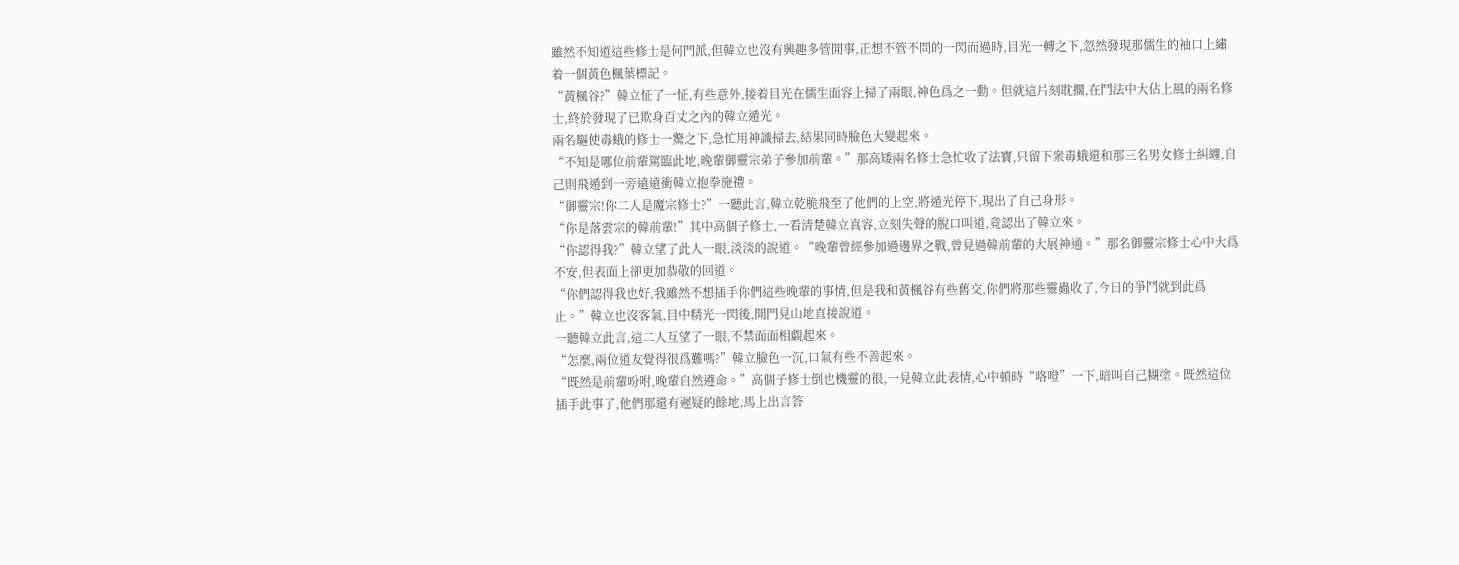雖然不知道這些修士是何門派,但韓立也沒有興趣多管閒事,正想不管不問的一閃而過時,目光一轉之下,忽然發現那儒生的袖口上繡着一個黃色楓葉標記。
“黃楓谷?”韓立怔了一怔,有些意外,接着目光在儒生面容上掃了兩眼,神色爲之一動。但就這片刻耽擱,在鬥法中大佔上風的兩名修士,終於發現了已欺身百丈之內的韓立遁光。
兩名驅使毒蛾的修士一驚之下,急忙用神識掃去,結果同時臉色大變起來。
“不知是哪位前輩駕臨此地,晚輩御靈宗弟子參加前輩。”那高矮兩名修士急忙收了法寶,只留下衆毒蛾還和那三名男女修士糾纏,自己則飛遁到一旁遠遠衝韓立抱拳施禮。
“御靈宗!你二人是魔宗修士?”一聽此言,韓立乾脆飛至了他們的上空,將遁光停下,現出了自己身形。
“你是落雲宗的韓前輩!”其中高個子修士,一看清楚韓立真容,立刻失聲的脫口叫道,竟認出了韓立來。
“你認得我?”韓立望了此人一眼,淡淡的說道。“晚輩曾經參加過邊界之戰,曾見過韓前輩的大展神通。”那名御靈宗修士心中大爲不安,但表面上卻更加恭敬的回道。
“你們認得我也好,我雖然不想插手你們這些晚輩的事情,但是我和黃楓谷有些舊交,你們將那些靈蟲收了,今日的爭鬥就到此爲止。”韓立也沒客氣,目中精光一閃後,開門見山地直接說道。
一聽韓立此言,這二人互望了一眼,不禁面面相覷起來。
“怎麼,兩位道友覺得很爲難嗎?”韓立臉色一沉,口氣有些不善起來。
“既然是前輩吩咐,晚輩自然遵命。”高個子修士倒也機靈的很,一見韓立此表情,心中頓時“咯噔”一下,暗叫自己糊塗。既然這位插手此事了,他們那還有遲疑的餘地,馬上出言答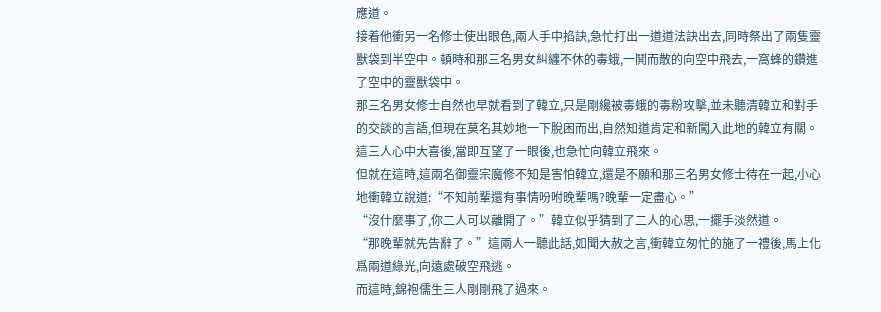應道。
接着他衝另一名修士使出眼色,兩人手中掐訣,急忙打出一道道法訣出去,同時祭出了兩隻靈獸袋到半空中。頓時和那三名男女糾纏不休的毒蛾,一鬨而散的向空中飛去,一窩蜂的鑽進了空中的靈獸袋中。
那三名男女修士自然也早就看到了韓立,只是剛纔被毒蛾的毒粉攻擊,並未聽清韓立和對手的交談的言語,但現在莫名其妙地一下脫困而出,自然知道肯定和新闖入此地的韓立有關。這三人心中大喜後,當即互望了一眼後,也急忙向韓立飛來。
但就在這時,這兩名御靈宗魔修不知是害怕韓立,還是不願和那三名男女修士待在一起,小心地衝韓立說道:“不知前輩還有事情吩咐晚輩嗎?晚輩一定盡心。”
“沒什麼事了,你二人可以離開了。”韓立似乎猜到了二人的心思,一擺手淡然道。
“那晚輩就先告辭了。”這兩人一聽此話,如聞大赦之言,衝韓立匆忙的施了一禮後,馬上化爲兩道綠光,向遠處破空飛逃。
而這時,錦袍儒生三人剛剛飛了過來。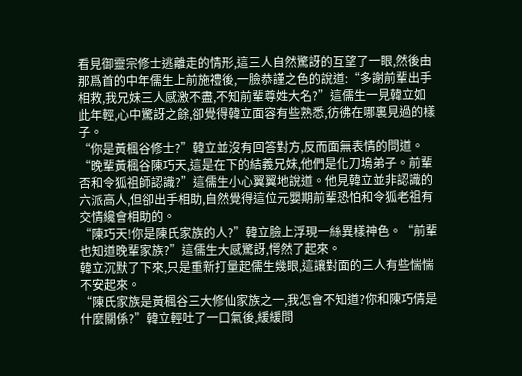看見御靈宗修士逃離走的情形,這三人自然驚訝的互望了一眼,然後由那爲首的中年儒生上前施禮後,一臉恭謹之色的說道:“多謝前輩出手相救,我兄妹三人感激不盡,不知前輩尊姓大名?”這儒生一見韓立如此年輕,心中驚訝之餘,卻覺得韓立面容有些熟悉,彷彿在哪裏見過的樣子。
“你是黃楓谷修士?”韓立並沒有回答對方,反而面無表情的問道。
“晚輩黃楓谷陳巧天,這是在下的結義兄妹,他們是化刀塢弟子。前輩否和令狐祖師認識?”這儒生小心翼翼地說道。他見韓立並非認識的六派高人,但卻出手相助,自然覺得這位元嬰期前輩恐怕和令狐老祖有交情纔會相助的。
“陳巧天!你是陳氏家族的人?”韓立臉上浮現一絲異樣神色。“前輩也知道晚輩家族?”這儒生大感驚訝,愕然了起來。
韓立沉默了下來,只是重新打量起儒生幾眼,這讓對面的三人有些惴惴不安起來。
“陳氏家族是黃楓谷三大修仙家族之一,我怎會不知道?你和陳巧倩是什麼關係?”韓立輕吐了一口氣後,緩緩問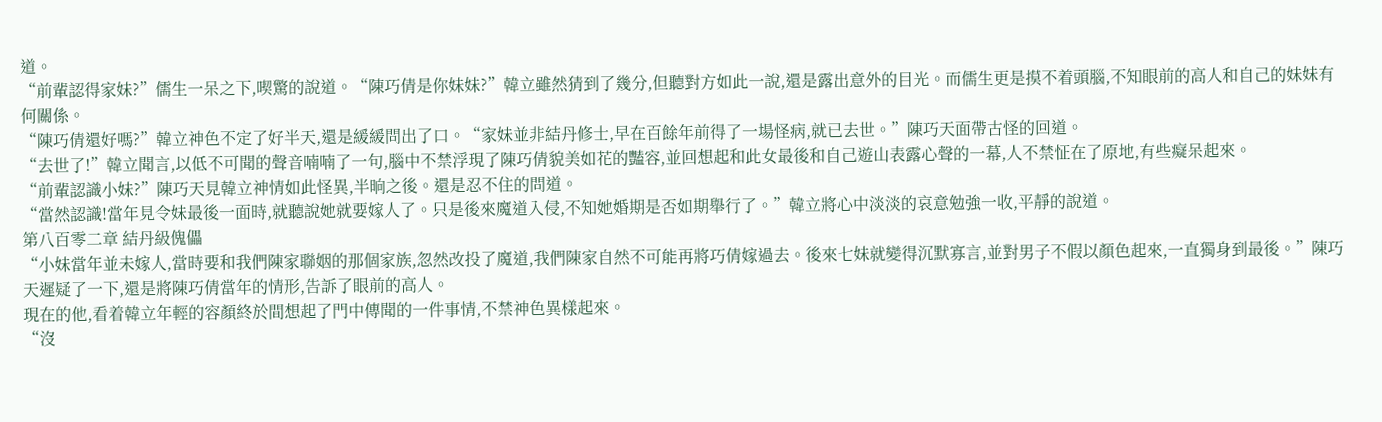道。
“前輩認得家妹?”儒生一呆之下,喫驚的說道。“陳巧倩是你妹妹?”韓立雖然猜到了幾分,但聽對方如此一說,還是露出意外的目光。而儒生更是摸不着頭腦,不知眼前的高人和自己的妹妹有何關係。
“陳巧倩還好嗎?”韓立神色不定了好半天,還是緩緩問出了口。“家妹並非結丹修士,早在百餘年前得了一場怪病,就已去世。”陳巧天面帶古怪的回道。
“去世了!”韓立聞言,以低不可聞的聲音喃喃了一句,腦中不禁浮現了陳巧倩貌美如花的豔容,並回想起和此女最後和自己遊山表露心聲的一幕,人不禁怔在了原地,有些癡呆起來。
“前輩認識小妹?”陳巧天見韓立神情如此怪異,半晌之後。還是忍不住的問道。
“當然認識!當年見令妹最後一面時,就聽說她就要嫁人了。只是後來魔道入侵,不知她婚期是否如期舉行了。”韓立將心中淡淡的哀意勉強一收,平靜的說道。
第八百零二章 結丹級傀儡
“小妹當年並未嫁人,當時要和我們陳家聯姻的那個家族,忽然改投了魔道,我們陳家自然不可能再將巧倩嫁過去。後來七妹就變得沉默寡言,並對男子不假以顏色起來,一直獨身到最後。”陳巧天遲疑了一下,還是將陳巧倩當年的情形,告訴了眼前的高人。
現在的他,看着韓立年輕的容顏終於間想起了門中傳聞的一件事情,不禁神色異樣起來。
“沒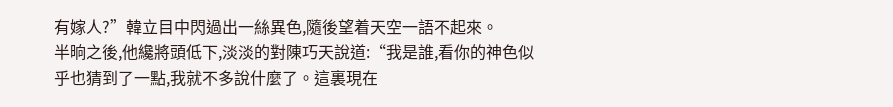有嫁人?”韓立目中閃過出一絲異色,隨後望着天空一語不起來。
半晌之後,他纔將頭低下,淡淡的對陳巧天說道:“我是誰,看你的神色似乎也猜到了一點,我就不多說什麼了。這裏現在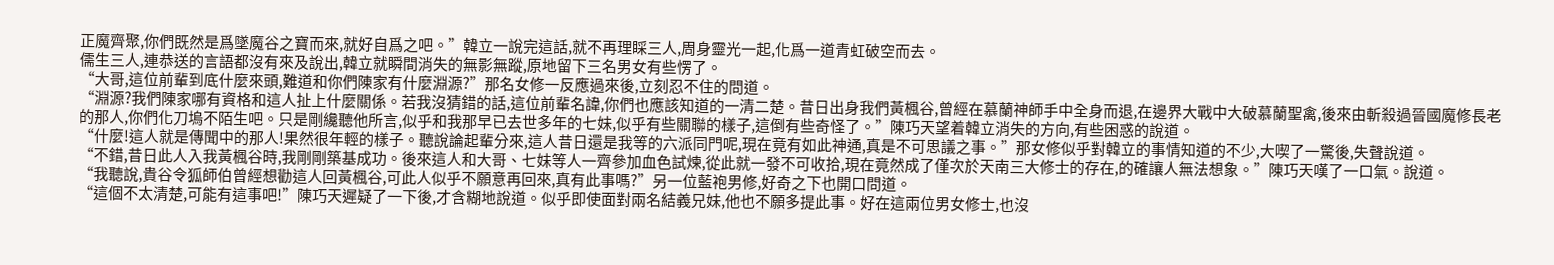正魔齊聚,你們既然是爲墜魔谷之寶而來,就好自爲之吧。”韓立一說完這話,就不再理睬三人,周身靈光一起,化爲一道青虹破空而去。
儒生三人,連恭送的言語都沒有來及說出,韓立就瞬間消失的無影無蹤,原地留下三名男女有些愣了。
“大哥,這位前輩到底什麼來頭,難道和你們陳家有什麼淵源?”那名女修一反應過來後,立刻忍不住的問道。
“淵源?我們陳家哪有資格和這人扯上什麼關係。若我沒猜錯的話,這位前輩名諱,你們也應該知道的一清二楚。昔日出身我們黃楓谷,曾經在慕蘭神師手中全身而退,在邊界大戰中大破慕蘭聖禽,後來由斬殺過晉國魔修長老的那人,你們化刀塢不陌生吧。只是剛纔聽他所言,似乎和我那早已去世多年的七妹,似乎有些關聯的樣子,這倒有些奇怪了。”陳巧天望着韓立消失的方向,有些困惑的說道。
“什麼!這人就是傳聞中的那人!果然很年輕的樣子。聽說論起輩分來,這人昔日還是我等的六派同門呢,現在竟有如此神通,真是不可思議之事。”那女修似乎對韓立的事情知道的不少,大喫了一驚後,失聲說道。
“不錯,昔日此人入我黃楓谷時,我剛剛築基成功。後來這人和大哥、七妹等人一齊參加血色試煉,從此就一發不可收拾,現在竟然成了僅次於天南三大修士的存在,的確讓人無法想象。”陳巧天嘆了一口氣。說道。
“我聽說,貴谷令狐師伯曾經想勸這人回黃楓谷,可此人似乎不願意再回來,真有此事嗎?”另一位藍袍男修,好奇之下也開口問道。
“這個不太清楚,可能有這事吧!”陳巧天遲疑了一下後,才含糊地說道。似乎即使面對兩名結義兄妹,他也不願多提此事。好在這兩位男女修士,也沒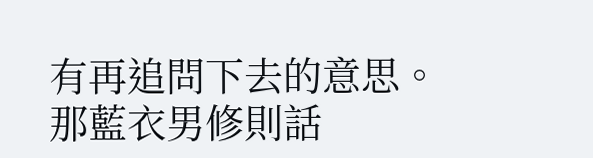有再追問下去的意思。
那藍衣男修則話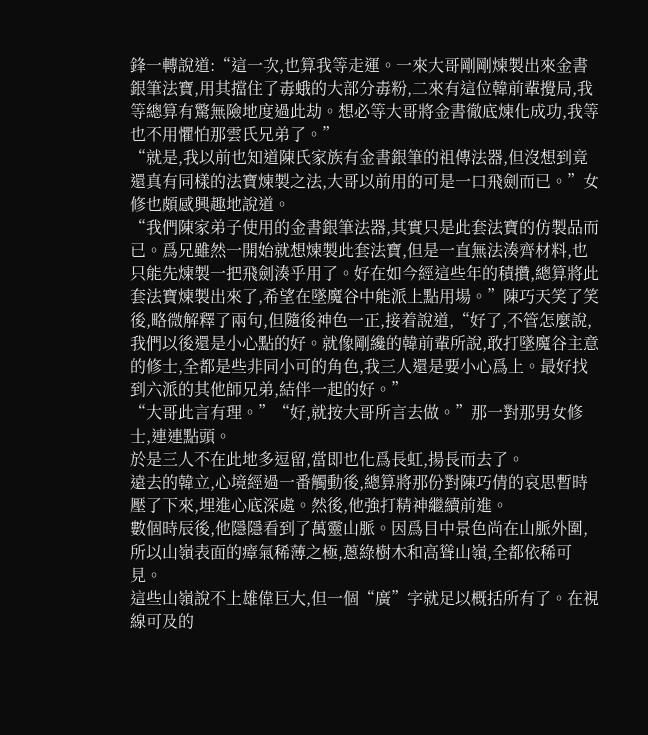鋒一轉說道:“這一次,也算我等走運。一來大哥剛剛煉製出來金書銀筆法寶,用其擋住了毒蛾的大部分毒粉,二來有這位韓前輩攪局,我等總算有驚無險地度過此劫。想必等大哥將金書徹底煉化成功,我等也不用懼怕那雲氏兄弟了。”
“就是,我以前也知道陳氏家族有金書銀筆的祖傳法器,但沒想到竟還真有同樣的法寶煉製之法,大哥以前用的可是一口飛劍而已。”女修也頗感興趣地說道。
“我們陳家弟子使用的金書銀筆法器,其實只是此套法寶的仿製品而已。爲兄雖然一開始就想煉製此套法寶,但是一直無法湊齊材料,也只能先煉製一把飛劍湊乎用了。好在如今經這些年的積攢,總算將此套法寶煉製出來了,希望在墜魔谷中能派上點用場。”陳巧天笑了笑後,略微解釋了兩句,但隨後神色一正,接着說道,“好了,不管怎麼說,我們以後還是小心點的好。就像剛纔的韓前輩所說,敢打墜魔谷主意的修士,全都是些非同小可的角色,我三人還是要小心爲上。最好找到六派的其他師兄弟,結伴一起的好。”
“大哥此言有理。”“好,就按大哥所言去做。”那一對那男女修士,連連點頭。
於是三人不在此地多逗留,當即也化爲長虹,揚長而去了。
遠去的韓立,心境經過一番觸動後,總算將那份對陳巧倩的哀思暫時壓了下來,埋進心底深處。然後,他強打精神繼續前進。
數個時辰後,他隱隱看到了萬靈山脈。因爲目中景色尚在山脈外圍,所以山嶺表面的瘴氣稀薄之極,蔥綠樹木和高聳山嶺,全都依稀可見。
這些山嶺說不上雄偉巨大,但一個“廣”字就足以概括所有了。在視線可及的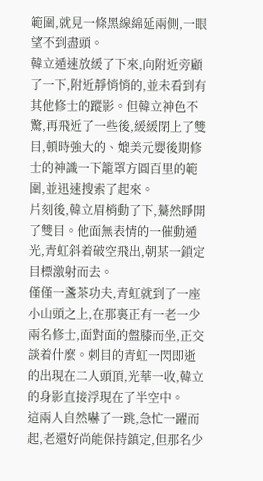範圍,就見一條黑線綿延兩側,一眼望不到盡頭。
韓立遁速放緩了下來,向附近旁顧了一下,附近靜悄悄的,並未看到有其他修士的蹤影。但韓立神色不驚,再飛近了一些後,緩緩閉上了雙目,頓時強大的、媲美元嬰後期修士的神識一下籠罩方圓百里的範圍,並迅速搜索了起來。
片刻後,韓立眉梢動了下,驀然睜開了雙目。他面無表情的一催動遁光,青虹斜着破空飛出,朝某一鎖定目標激射而去。
僅僅一盞茶功夫,青虹就到了一座小山頭之上,在那裏正有一老一少兩名修士,面對面的盤膝而坐,正交談着什麼。刺目的青虹一閃即逝的出現在二人頭頂,光華一收,韓立的身影直接浮現在了半空中。
這兩人自然嚇了一跳,急忙一躍而起,老還好尚能保持鎮定,但那名少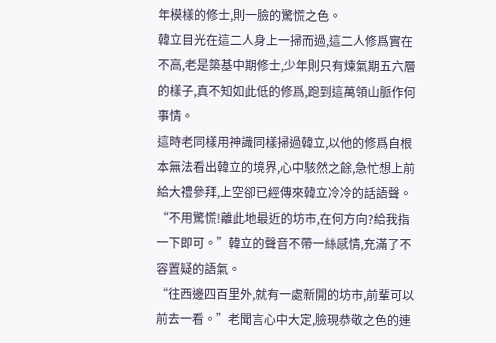年模樣的修士,則一臉的驚慌之色。
韓立目光在這二人身上一掃而過,這二人修爲實在不高,老是築基中期修士,少年則只有煉氣期五六層的樣子,真不知如此低的修爲,跑到這萬領山脈作何事情。
這時老同樣用神識同樣掃過韓立,以他的修爲自根本無法看出韓立的境界,心中駭然之餘,急忙想上前給大禮參拜,上空卻已經傳來韓立冷冷的話語聲。
“不用驚慌!離此地最近的坊市,在何方向?給我指一下即可。”韓立的聲音不帶一絲感情,充滿了不容置疑的語氣。
“往西邊四百里外,就有一處新開的坊市,前輩可以前去一看。”老聞言心中大定,臉現恭敬之色的連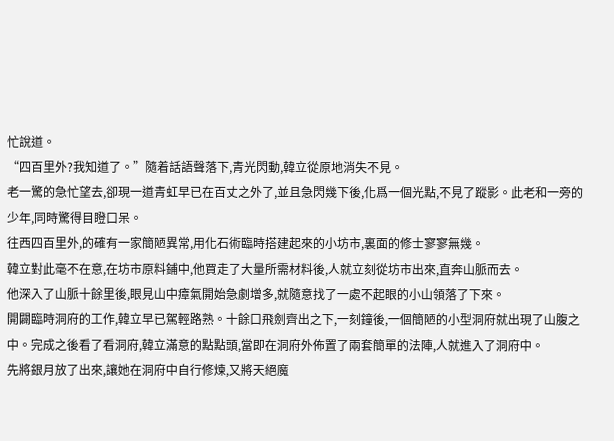忙說道。
“四百里外?我知道了。”隨着話語聲落下,青光閃動,韓立從原地消失不見。
老一驚的急忙望去,卻現一道青虹早已在百丈之外了,並且急閃幾下後,化爲一個光點,不見了蹤影。此老和一旁的少年,同時驚得目瞪口呆。
往西四百里外,的確有一家簡陋異常,用化石術臨時搭建起來的小坊市,裏面的修士寥寥無幾。
韓立對此毫不在意,在坊市原料鋪中,他買走了大量所需材料後,人就立刻從坊市出來,直奔山脈而去。
他深入了山脈十餘里後,眼見山中瘴氣開始急劇增多,就隨意找了一處不起眼的小山領落了下來。
開闢臨時洞府的工作,韓立早已駕輕路熟。十餘口飛劍齊出之下,一刻鐘後,一個簡陋的小型洞府就出現了山腹之中。完成之後看了看洞府,韓立滿意的點點頭,當即在洞府外佈置了兩套簡單的法陣,人就進入了洞府中。
先將銀月放了出來,讓她在洞府中自行修煉,又將天絕魔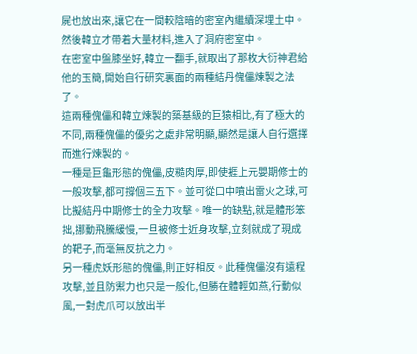屍也放出來,讓它在一間較陰暗的密室內繼續深埋土中。然後韓立才帶着大量材料,進入了洞府密室中。
在密室中盤膝坐好,韓立一翻手,就取出了那枚大衍神君給他的玉簡,開始自行研究裏面的兩種結丹傀儡煉製之法了。
這兩種傀儡和韓立煉製的築基級的巨猿相比,有了極大的不同,兩種傀儡的優劣之處非常明顯,顯然是讓人自行選擇而進行煉製的。
一種是巨龜形態的傀儡,皮糙肉厚,即使捱上元嬰期修士的一般攻擊,都可撐個三五下。並可從口中噴出雷火之球,可比擬結丹中期修士的全力攻擊。唯一的缺點,就是體形笨拙,挪動飛騰緩慢,一旦被修士近身攻擊,立刻就成了現成的靶子,而毫無反抗之力。
另一種虎妖形態的傀儡,則正好相反。此種傀儡沒有遠程攻擊,並且防禦力也只是一般化,但勝在體輕如燕,行動似風,一對虎爪可以放出半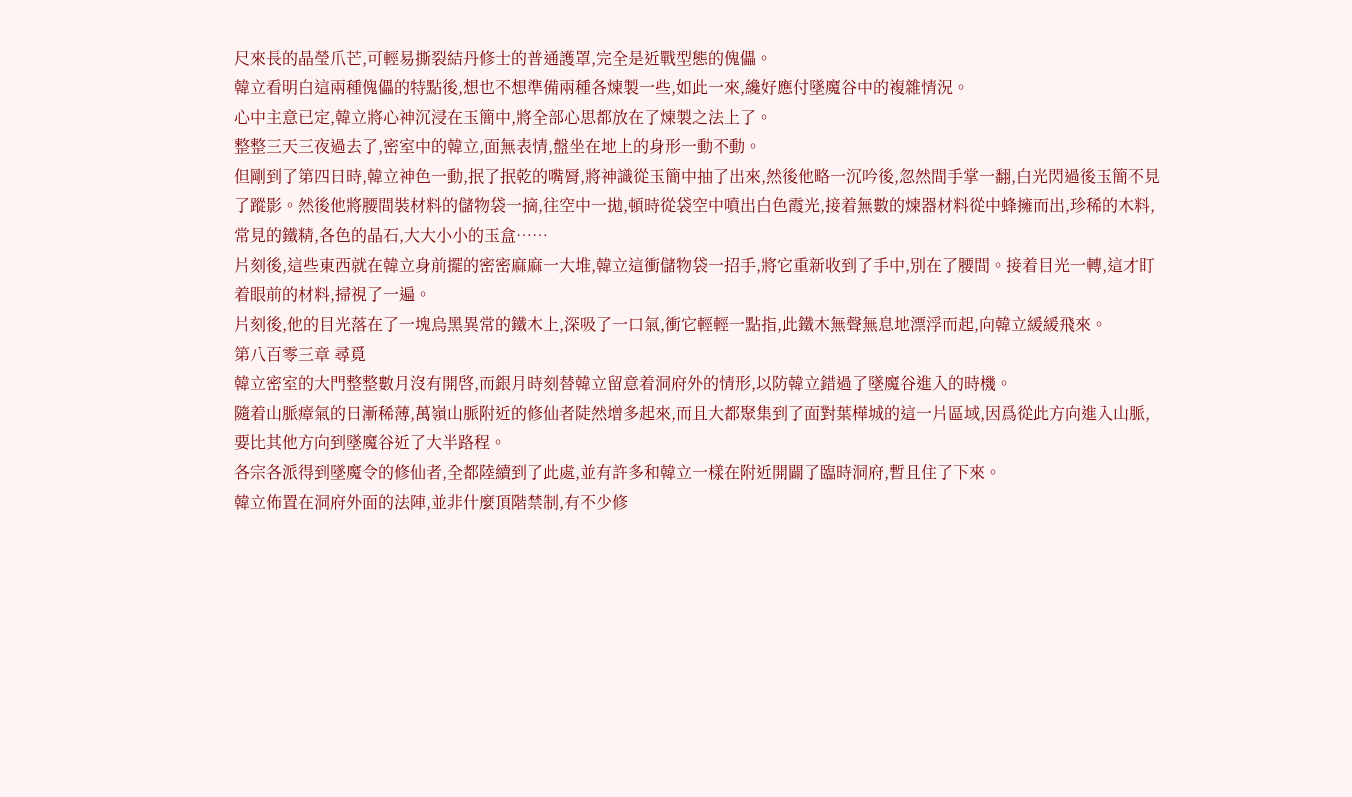尺來長的晶瑩爪芒,可輕易撕裂結丹修士的普通護罩,完全是近戰型態的傀儡。
韓立看明白這兩種傀儡的特點後,想也不想準備兩種各煉製一些,如此一來,纔好應付墜魔谷中的複雜情況。
心中主意已定,韓立將心神沉浸在玉簡中,將全部心思都放在了煉製之法上了。
整整三天三夜過去了,密室中的韓立,面無表情,盤坐在地上的身形一動不動。
但剛到了第四日時,韓立神色一動,抿了抿乾的嘴脣,將神識從玉簡中抽了出來,然後他略一沉吟後,忽然間手掌一翻,白光閃過後玉簡不見了蹤影。然後他將腰間裝材料的儲物袋一摘,往空中一拋,頓時從袋空中噴出白色霞光,接着無數的煉器材料從中蜂擁而出,珍稀的木料,常見的鐵精,各色的晶石,大大小小的玉盒……
片刻後,這些東西就在韓立身前擺的密密麻麻一大堆,韓立這衝儲物袋一招手,將它重新收到了手中,別在了腰間。接着目光一轉,這才盯着眼前的材料,掃視了一遍。
片刻後,他的目光落在了一塊烏黑異常的鐵木上,深吸了一口氣,衝它輕輕一點指,此鐵木無聲無息地漂浮而起,向韓立緩緩飛來。
第八百零三章 尋覓
韓立密室的大門整整數月沒有開啓,而銀月時刻替韓立留意着洞府外的情形,以防韓立錯過了墜魔谷進入的時機。
隨着山脈瘴氣的日漸稀薄,萬嶺山脈附近的修仙者陡然增多起來,而且大都聚集到了面對葉樺城的這一片區域,因爲從此方向進入山脈,要比其他方向到墜魔谷近了大半路程。
各宗各派得到墜魔令的修仙者,全都陸續到了此處,並有許多和韓立一樣在附近開闢了臨時洞府,暫且住了下來。
韓立佈置在洞府外面的法陣,並非什麼頂階禁制,有不少修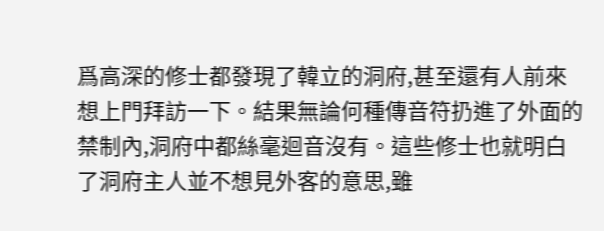爲高深的修士都發現了韓立的洞府,甚至還有人前來想上門拜訪一下。結果無論何種傳音符扔進了外面的禁制內,洞府中都絲毫迴音沒有。這些修士也就明白了洞府主人並不想見外客的意思,雖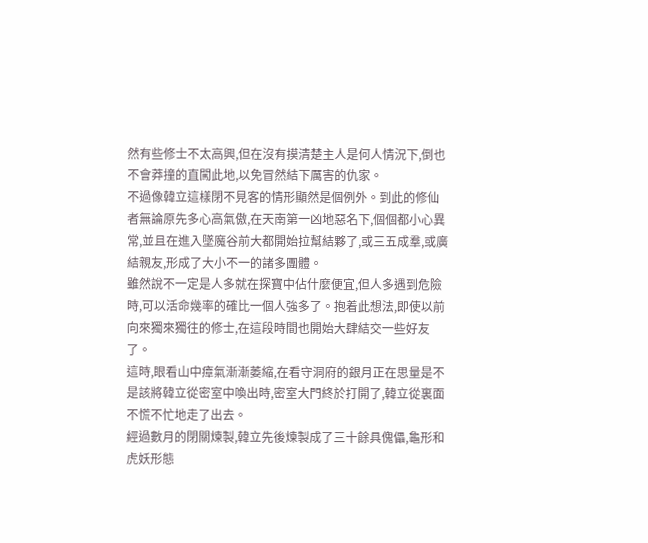然有些修士不太高興,但在沒有摸清楚主人是何人情況下,倒也不會莽撞的直闖此地,以免冒然結下厲害的仇家。
不過像韓立這樣閉不見客的情形顯然是個例外。到此的修仙者無論原先多心高氣傲,在天南第一凶地惡名下,個個都小心異常,並且在進入墜魔谷前大都開始拉幫結夥了,或三五成羣,或廣結親友,形成了大小不一的諸多團體。
雖然說不一定是人多就在探寶中佔什麼便宜,但人多遇到危險時,可以活命幾率的確比一個人強多了。抱着此想法,即使以前向來獨來獨往的修士,在這段時間也開始大肆結交一些好友了。
這時,眼看山中瘴氣漸漸萎縮,在看守洞府的銀月正在思量是不是該將韓立從密室中喚出時,密室大門終於打開了,韓立從裏面不慌不忙地走了出去。
經過數月的閉關煉製,韓立先後煉製成了三十餘具傀儡,龜形和虎妖形態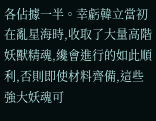各佔據一半。幸虧韓立當初在亂星海時,收取了大量高階妖獸精魂,纔會進行的如此順利,否則即使材料齊備,這些強大妖魂可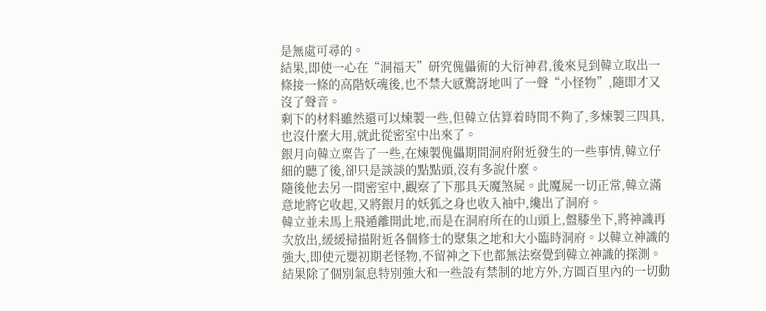是無處可尋的。
結果,即使一心在“洞福天”研究傀儡術的大衍神君,後來見到韓立取出一條接一條的高階妖魂後,也不禁大感驚訝地叫了一聲“小怪物”,隨即才又沒了聲音。
剩下的材料雖然還可以煉製一些,但韓立估算着時間不夠了,多煉製三四具,也沒什麼大用,就此從密室中出來了。
銀月向韓立稟告了一些,在煉製傀儡期間洞府附近發生的一些事情,韓立仔細的聽了後,卻只是談談的點點頭,沒有多說什麼。
隨後他去另一間密室中,觀察了下那具天魔煞屍。此魔屍一切正常,韓立滿意地將它收起,又將銀月的妖狐之身也收入袖中,纔出了洞府。
韓立並未馬上飛遁離開此地,而是在洞府所在的山頭上,盤膝坐下,將神識再次放出,緩緩掃描附近各個修士的聚集之地和大小臨時洞府。以韓立神識的強大,即使元嬰初期老怪物,不留神之下也都無法察覺到韓立神識的探測。結果除了個別氣息特別強大和一些設有禁制的地方外,方圓百里內的一切動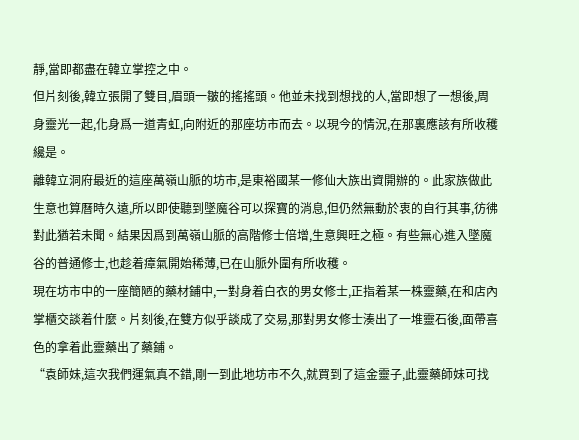靜,當即都盡在韓立掌控之中。
但片刻後,韓立張開了雙目,眉頭一皺的搖搖頭。他並未找到想找的人,當即想了一想後,周身靈光一起,化身爲一道青虹,向附近的那座坊市而去。以現今的情況,在那裏應該有所收穫纔是。
離韓立洞府最近的這座萬嶺山脈的坊市,是東裕國某一修仙大族出資開辦的。此家族做此生意也算曆時久遠,所以即使聽到墜魔谷可以探寶的消息,但仍然無動於衷的自行其事,彷彿對此猶若未聞。結果因爲到萬嶺山脈的高階修士倍增,生意興旺之極。有些無心進入墜魔谷的普通修士,也趁着瘴氣開始稀薄,已在山脈外圍有所收穫。
現在坊市中的一座簡陋的藥材鋪中,一對身着白衣的男女修士,正指着某一株靈藥,在和店內掌櫃交談着什麼。片刻後,在雙方似乎談成了交易,那對男女修士湊出了一堆靈石後,面帶喜色的拿着此靈藥出了藥鋪。
“袁師妹,這次我們運氣真不錯,剛一到此地坊市不久,就買到了這金靈子,此靈藥師妹可找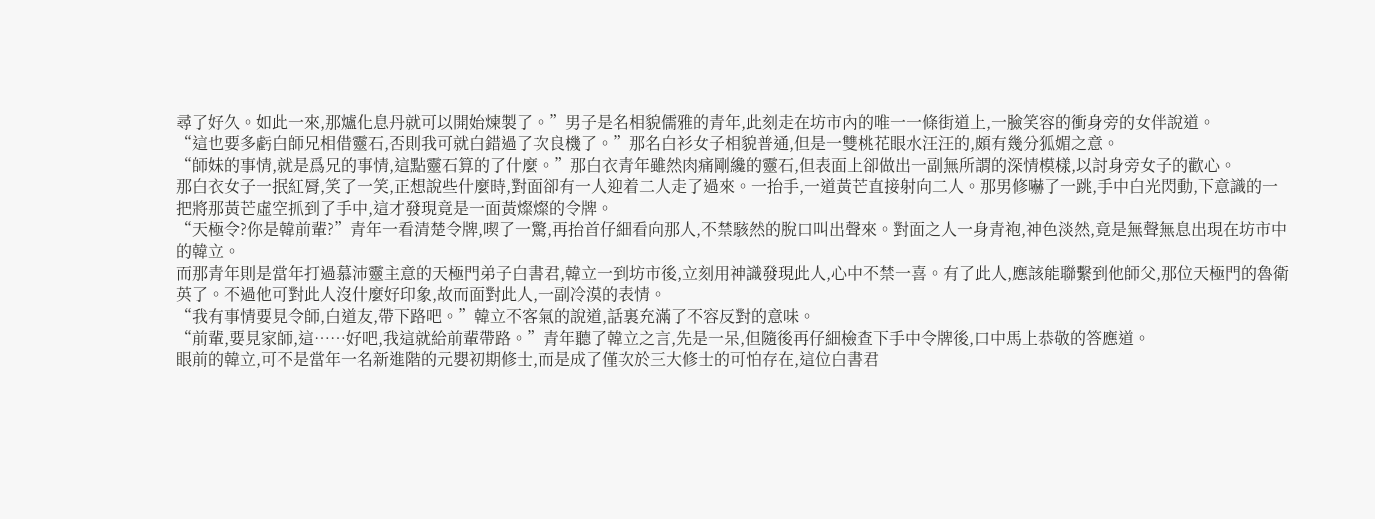尋了好久。如此一來,那爐化息丹就可以開始煉製了。”男子是名相貌儒雅的青年,此刻走在坊市內的唯一一條街道上,一臉笑容的衝身旁的女伴說道。
“這也要多虧白師兄相借靈石,否則我可就白錯過了次良機了。”那名白衫女子相貌普通,但是一雙桃花眼水汪汪的,頗有幾分狐媚之意。
“師妹的事情,就是爲兄的事情,這點靈石算的了什麼。”那白衣青年雖然肉痛剛纔的靈石,但表面上卻做出一副無所謂的深情模樣,以討身旁女子的歡心。
那白衣女子一抿紅脣,笑了一笑,正想說些什麼時,對面卻有一人迎着二人走了過來。一抬手,一道黃芒直接射向二人。那男修嚇了一跳,手中白光閃動,下意識的一把將那黃芒虛空抓到了手中,這才發現竟是一面黃燦燦的令牌。
“天極令?你是韓前輩?”青年一看清楚令牌,喫了一驚,再抬首仔細看向那人,不禁駭然的脫口叫出聲來。對面之人一身青袍,神色淡然,竟是無聲無息出現在坊市中的韓立。
而那青年則是當年打過慕沛靈主意的天極門弟子白書君,韓立一到坊市後,立刻用神識發現此人,心中不禁一喜。有了此人,應該能聯繫到他師父,那位天極門的魯衛英了。不過他可對此人沒什麼好印象,故而面對此人,一副冷漠的表情。
“我有事情要見令師,白道友,帶下路吧。”韓立不客氣的說道,話裏充滿了不容反對的意味。
“前輩,要見家師,這……好吧,我這就給前輩帶路。”青年聽了韓立之言,先是一呆,但隨後再仔細檢查下手中令牌後,口中馬上恭敬的答應道。
眼前的韓立,可不是當年一名新進階的元嬰初期修士,而是成了僅次於三大修士的可怕存在,這位白書君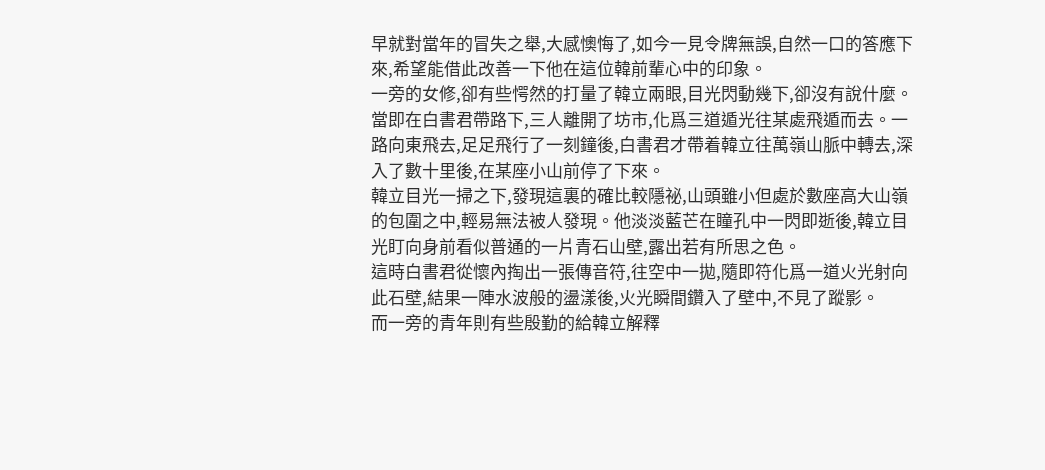早就對當年的冒失之舉,大感懊悔了,如今一見令牌無誤,自然一口的答應下來,希望能借此改善一下他在這位韓前輩心中的印象。
一旁的女修,卻有些愕然的打量了韓立兩眼,目光閃動幾下,卻沒有說什麼。
當即在白書君帶路下,三人離開了坊市,化爲三道遁光往某處飛遁而去。一路向東飛去,足足飛行了一刻鐘後,白書君才帶着韓立往萬嶺山脈中轉去,深入了數十里後,在某座小山前停了下來。
韓立目光一掃之下,發現這裏的確比較隱祕,山頭雖小但處於數座高大山嶺的包圍之中,輕易無法被人發現。他淡淡藍芒在瞳孔中一閃即逝後,韓立目光盯向身前看似普通的一片青石山壁,露出若有所思之色。
這時白書君從懷內掏出一張傳音符,往空中一拋,隨即符化爲一道火光射向此石壁,結果一陣水波般的盪漾後,火光瞬間鑽入了壁中,不見了蹤影。
而一旁的青年則有些殷勤的給韓立解釋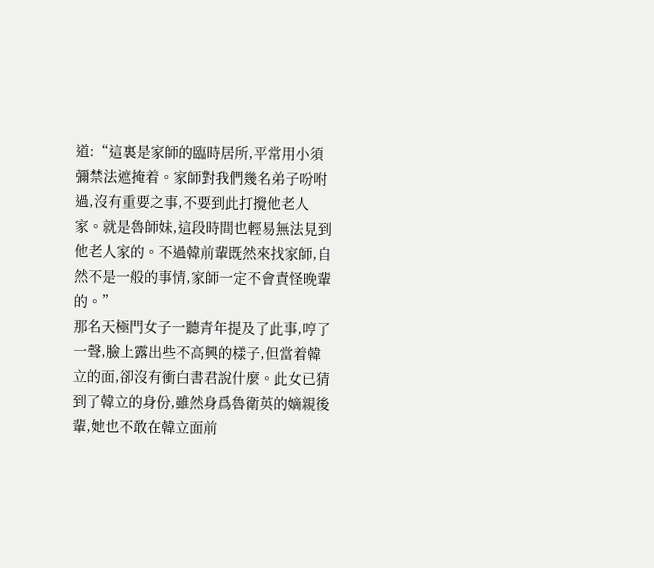道:“這裏是家師的臨時居所,平常用小須彌禁法遮掩着。家師對我們幾名弟子吩咐過,沒有重要之事,不要到此打攪他老人家。就是魯師妹,這段時間也輕易無法見到他老人家的。不過韓前輩既然來找家師,自然不是一般的事情,家師一定不會責怪晚輩的。”
那名天極門女子一聽青年提及了此事,哼了一聲,臉上露出些不高興的樣子,但當着韓立的面,卻沒有衝白書君說什麼。此女已猜到了韓立的身份,雖然身爲魯衛英的嫡親後輩,她也不敢在韓立面前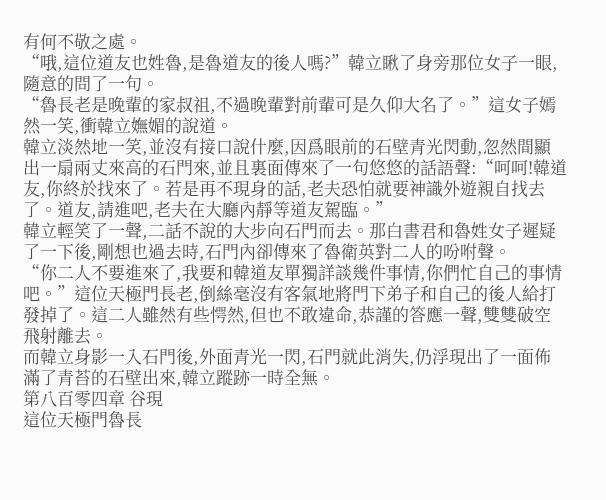有何不敬之處。
“哦,這位道友也姓魯,是魯道友的後人嗎?”韓立瞅了身旁那位女子一眼,隨意的問了一句。
“魯長老是晚輩的家叔祖,不過晚輩對前輩可是久仰大名了。”這女子嫣然一笑,衝韓立嫵媚的說道。
韓立淡然地一笑,並沒有接口說什麼,因爲眼前的石壁青光閃動,忽然間顯出一扇兩丈來高的石門來,並且裏面傳來了一句悠悠的話語聲:“呵呵!韓道友,你終於找來了。若是再不現身的話,老夫恐怕就要神識外遊親自找去了。道友,請進吧,老夫在大廳內靜等道友駕臨。”
韓立輕笑了一聲,二話不說的大步向石門而去。那白書君和魯姓女子遲疑了一下後,剛想也過去時,石門內卻傳來了魯衛英對二人的吩咐聲。
“你二人不要進來了,我要和韓道友單獨詳談幾件事情,你們忙自己的事情吧。”這位天極門長老,倒絲毫沒有客氣地將門下弟子和自己的後人給打發掉了。這二人雖然有些愕然,但也不敢違命,恭謹的答應一聲,雙雙破空飛射離去。
而韓立身影一入石門後,外面青光一閃,石門就此消失,仍浮現出了一面佈滿了青苔的石壁出來,韓立蹤跡一時全無。
第八百零四章 谷現
這位天極門魯長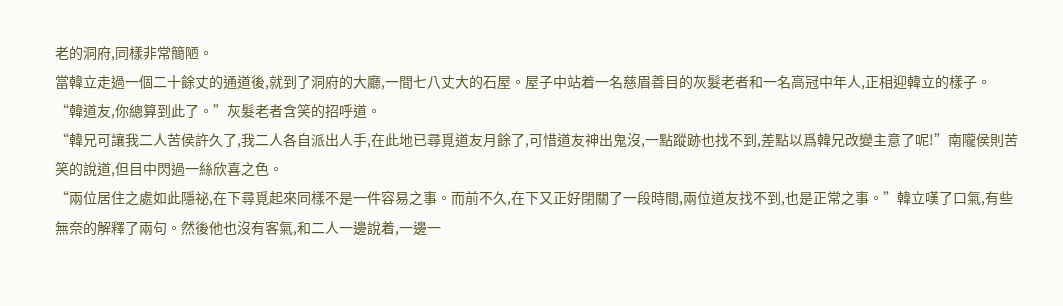老的洞府,同樣非常簡陋。
當韓立走過一個二十餘丈的通道後,就到了洞府的大廳,一間七八丈大的石屋。屋子中站着一名慈眉善目的灰髮老者和一名高冠中年人,正相迎韓立的樣子。
“韓道友,你總算到此了。”灰髮老者含笑的招呼道。
“韓兄可讓我二人苦侯許久了,我二人各自派出人手,在此地已尋覓道友月餘了,可惜道友神出鬼沒,一點蹤跡也找不到,差點以爲韓兄改變主意了呢!”南隴侯則苦笑的說道,但目中閃過一絲欣喜之色。
“兩位居住之處如此隱祕,在下尋覓起來同樣不是一件容易之事。而前不久,在下又正好閉關了一段時間,兩位道友找不到,也是正常之事。”韓立嘆了口氣,有些無奈的解釋了兩句。然後他也沒有客氣,和二人一邊說着,一邊一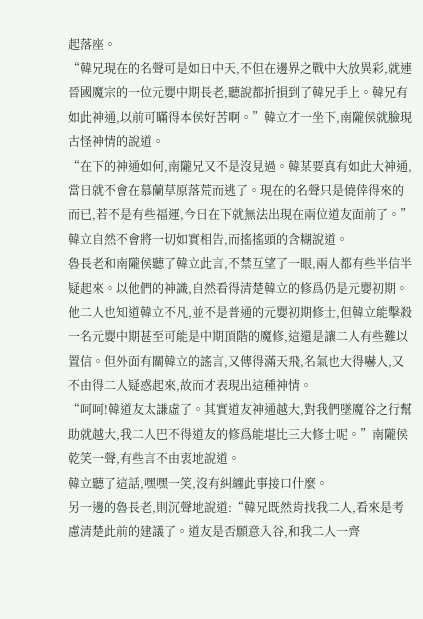起落座。
“韓兄現在的名聲可是如日中天,不但在邊界之戰中大放異彩,就連晉國魔宗的一位元嬰中期長老,聽說都折損到了韓兄手上。韓兄有如此神通,以前可瞞得本侯好苦啊。”韓立才一坐下,南隴侯就臉現古怪神情的說道。
“在下的神通如何,南隴兄又不是沒見過。韓某要真有如此大神通,當日就不會在慕蘭草原落荒而逃了。現在的名聲只是僥倖得來的而已,若不是有些福運,今日在下就無法出現在兩位道友面前了。”韓立自然不會將一切如實相告,而搖搖頭的含糊說道。
魯長老和南隴侯聽了韓立此言,不禁互望了一眼,兩人都有些半信半疑起來。以他們的神識,自然看得清楚韓立的修爲仍是元嬰初期。他二人也知道韓立不凡,並不是普通的元嬰初期修士,但韓立能擊殺一名元嬰中期甚至可能是中期頂階的魔修,這還是讓二人有些難以置信。但外面有關韓立的謠言,又傳得滿天飛,名氣也大得嚇人,又不由得二人疑惑起來,故而才表現出這種神情。
“呵呵!韓道友太謙虛了。其實道友神通越大,對我們墜魔谷之行幫助就越大,我二人巴不得道友的修爲能堪比三大修士呢。”南隴侯乾笑一聲,有些言不由衷地說道。
韓立聽了這話,嘿嘿一笑,沒有糾纏此事接口什麼。
另一邊的魯長老,則沉聲地說道:“韓兄既然肯找我二人,看來是考慮清楚此前的建議了。道友是否願意入谷,和我二人一齊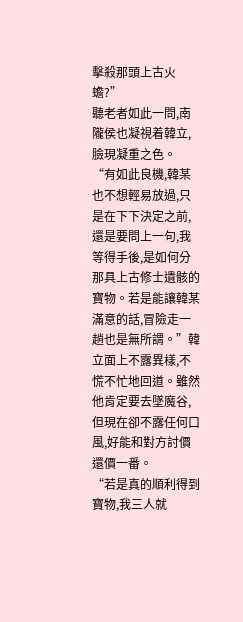擊殺那頭上古火蟾?”
聽老者如此一問,南隴侯也凝視着韓立,臉現凝重之色。
“有如此良機,韓某也不想輕易放過,只是在下下決定之前,還是要問上一句,我等得手後,是如何分那具上古修士遺骸的寶物。若是能讓韓某滿意的話,冒險走一趟也是無所謂。”韓立面上不露異樣,不慌不忙地回道。雖然他肯定要去墜魔谷,但現在卻不露任何口風,好能和對方討價還價一番。
“若是真的順利得到寶物,我三人就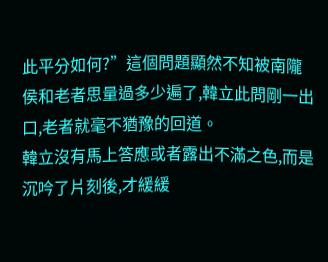此平分如何?”這個問題顯然不知被南隴侯和老者思量過多少遍了,韓立此問剛一出口,老者就毫不猶豫的回道。
韓立沒有馬上答應或者露出不滿之色,而是沉吟了片刻後,才緩緩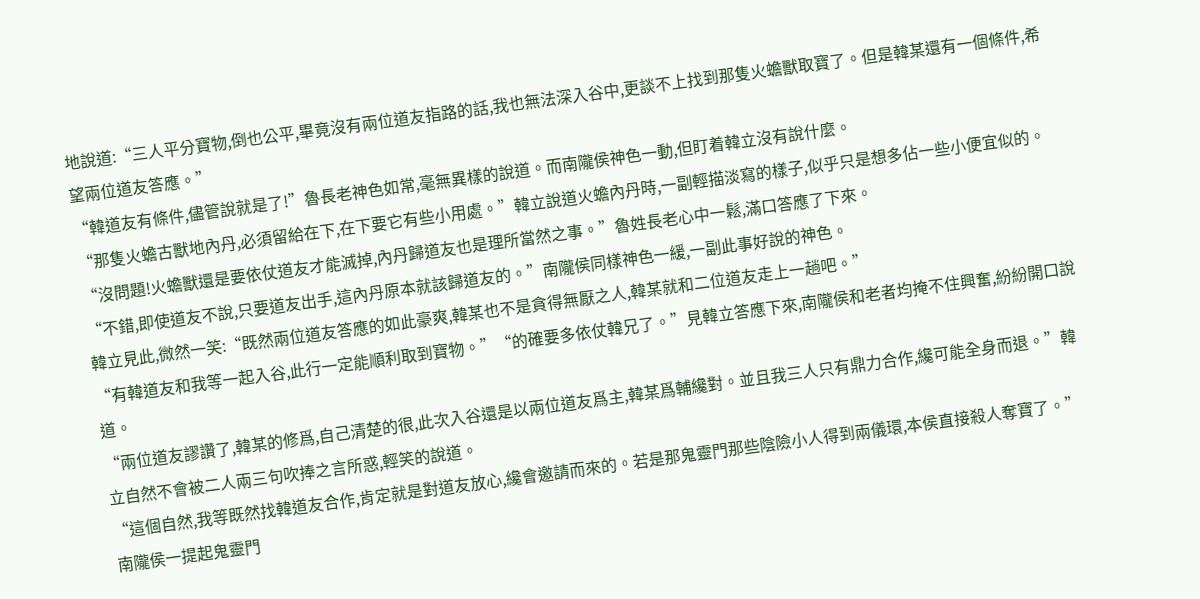地說道:“三人平分寶物,倒也公平,畢竟沒有兩位道友指路的話,我也無法深入谷中,更談不上找到那隻火蟾獸取寶了。但是韓某還有一個條件,希望兩位道友答應。”
“韓道友有條件,儘管說就是了!”魯長老神色如常,毫無異樣的說道。而南隴侯神色一動,但盯着韓立沒有說什麼。
“那隻火蟾古獸地內丹,必須留給在下,在下要它有些小用處。”韓立說道火蟾內丹時,一副輕描淡寫的樣子,似乎只是想多佔一些小便宜似的。
“沒問題!火蟾獸還是要依仗道友才能滅掉,內丹歸道友也是理所當然之事。”魯姓長老心中一鬆,滿口答應了下來。
“不錯,即使道友不說,只要道友出手,這內丹原本就該歸道友的。”南隴侯同樣神色一緩,一副此事好說的神色。
韓立見此,微然一笑:“既然兩位道友答應的如此豪爽,韓某也不是貪得無厭之人,韓某就和二位道友走上一趟吧。”
“有韓道友和我等一起入谷,此行一定能順利取到寶物。”“的確要多依仗韓兄了。”見韓立答應下來,南隴侯和老者均掩不住興奮,紛紛開口說道。
“兩位道友謬讚了,韓某的修爲,自己清楚的很,此次入谷還是以兩位道友爲主,韓某爲輔纔對。並且我三人只有鼎力合作,纔可能全身而退。”韓立自然不會被二人兩三句吹捧之言所惑,輕笑的說道。
“這個自然,我等既然找韓道友合作,肯定就是對道友放心,纔會邀請而來的。若是那鬼靈門那些陰險小人得到兩儀環,本侯直接殺人奪寶了。”南隴侯一提起鬼靈門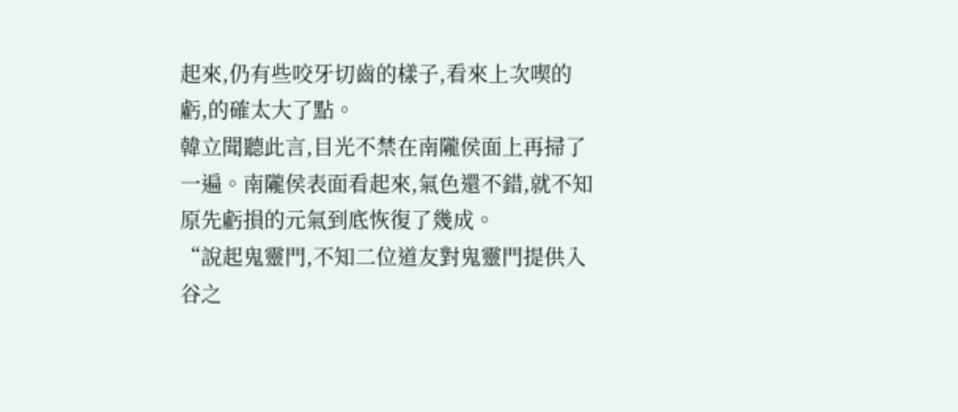起來,仍有些咬牙切齒的樣子,看來上次喫的虧,的確太大了點。
韓立聞聽此言,目光不禁在南隴侯面上再掃了一遍。南隴侯表面看起來,氣色還不錯,就不知原先虧損的元氣到底恢復了幾成。
“說起鬼靈門,不知二位道友對鬼靈門提供入谷之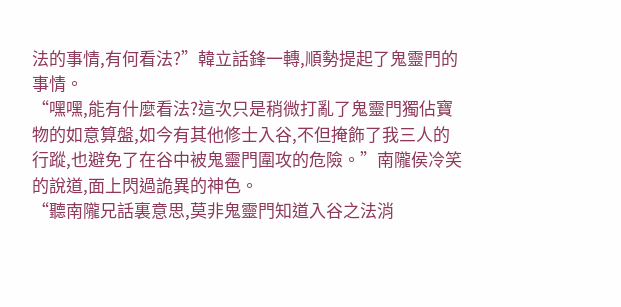法的事情,有何看法?”韓立話鋒一轉,順勢提起了鬼靈門的事情。
“嘿嘿,能有什麼看法?這次只是稍微打亂了鬼靈門獨佔寶物的如意算盤,如今有其他修士入谷,不但掩飾了我三人的行蹤,也避免了在谷中被鬼靈門圍攻的危險。”南隴侯冷笑的說道,面上閃過詭異的神色。
“聽南隴兄話裏意思,莫非鬼靈門知道入谷之法消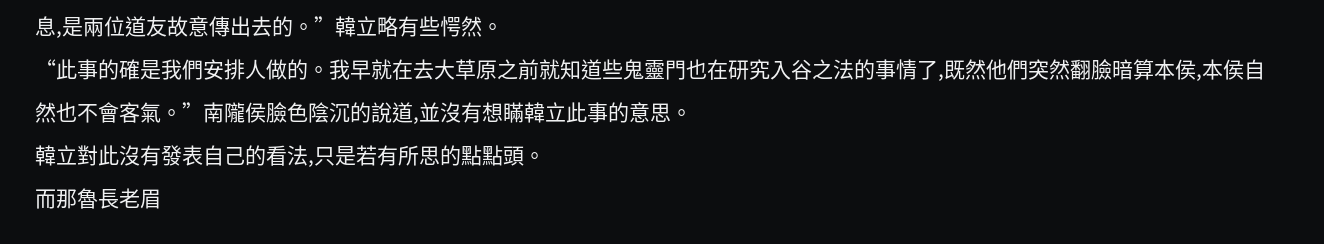息,是兩位道友故意傳出去的。”韓立略有些愕然。
“此事的確是我們安排人做的。我早就在去大草原之前就知道些鬼靈門也在研究入谷之法的事情了,既然他們突然翻臉暗算本侯,本侯自然也不會客氣。”南隴侯臉色陰沉的說道,並沒有想瞞韓立此事的意思。
韓立對此沒有發表自己的看法,只是若有所思的點點頭。
而那魯長老眉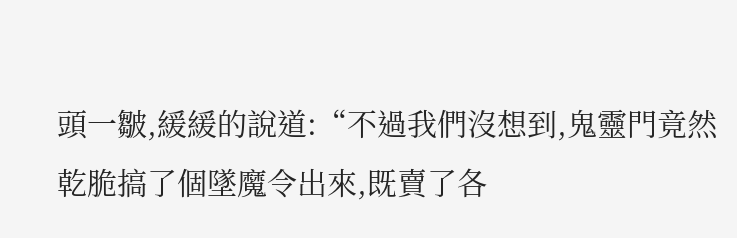頭一皺,緩緩的說道:“不過我們沒想到,鬼靈門竟然乾脆搞了個墜魔令出來,既賣了各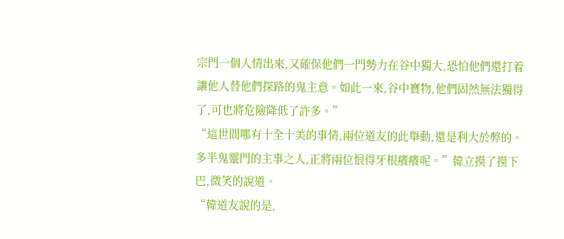宗門一個人情出來,又確保他們一門勢力在谷中獨大,恐怕他們還打着讓他人替他們探路的鬼主意。如此一來,谷中寶物,他們固然無法獨得了,可也將危險降低了許多。”
“這世間哪有十全十美的事情,兩位道友的此舉動,還是利大於弊的。多半鬼靈門的主事之人,正將兩位恨得牙根癢癢呢。”韓立摸了摸下巴,微笑的說道。
“韓道友說的是,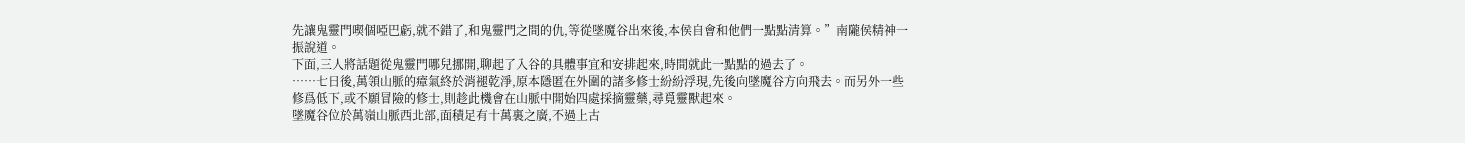先讓鬼靈門喫個啞巴虧,就不錯了,和鬼靈門之間的仇,等從墜魔谷出來後,本侯自會和他們一點點清算。”南隴侯精神一振說道。
下面,三人將話題從鬼靈門哪兒挪開,聊起了入谷的具體事宜和安排起來,時間就此一點點的過去了。
……七日後,萬領山脈的瘴氣終於消褪乾淨,原本隱匿在外圍的諸多修士紛紛浮現,先後向墜魔谷方向飛去。而另外一些修爲低下,或不願冒險的修士,則趁此機會在山脈中開始四處採摘靈藥,尋覓靈獸起來。
墜魔谷位於萬嶺山脈西北部,面積足有十萬裏之廣,不過上古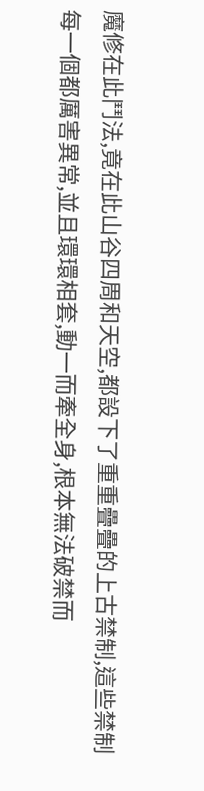魔修在此鬥法,竟在此山谷四周和天空,都設下了重重疊疊的上古禁制,這些禁制每一個都厲害異常,並且環環相套,動一而牽全身,根本無法破禁而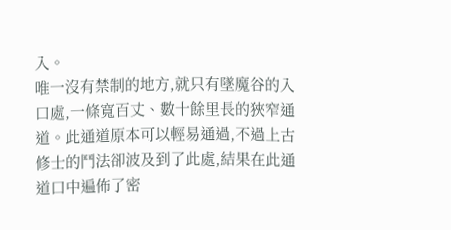入。
唯一沒有禁制的地方,就只有墜魔谷的入口處,一條寬百丈、數十餘里長的狹窄通道。此通道原本可以輕易通過,不過上古修士的鬥法卻波及到了此處,結果在此通道口中遍佈了密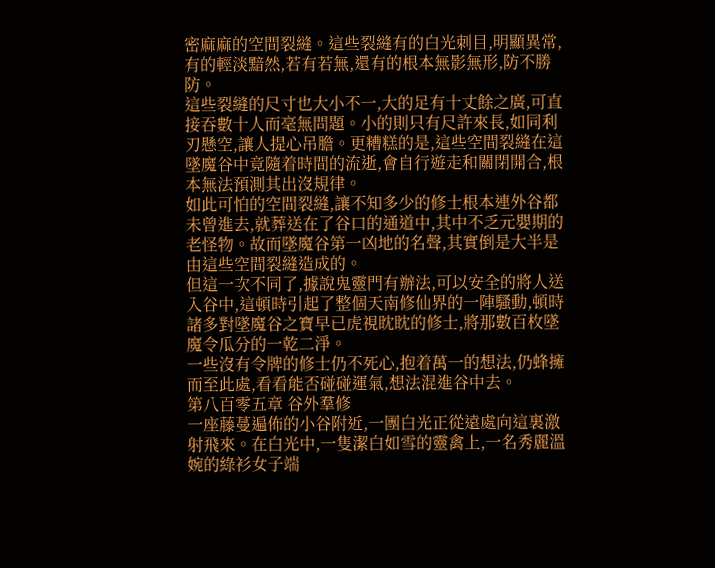密麻麻的空間裂縫。這些裂縫有的白光刺目,明顯異常,有的輕淡黯然,若有若無,還有的根本無影無形,防不勝防。
這些裂縫的尺寸也大小不一,大的足有十丈餘之廣,可直接吞數十人而毫無問題。小的則只有尺許來長,如同利刃懸空,讓人提心吊膽。更糟糕的是,這些空間裂縫在這墜魔谷中竟隨着時間的流逝,會自行遊走和關閉開合,根本無法預測其出沒規律。
如此可怕的空間裂縫,讓不知多少的修士根本連外谷都未曾進去,就葬送在了谷口的通道中,其中不乏元嬰期的老怪物。故而墜魔谷第一凶地的名聲,其實倒是大半是由這些空間裂縫造成的。
但這一次不同了,據說鬼靈門有辦法,可以安全的將人送入谷中,這頓時引起了整個天南修仙界的一陣騷動,頓時諸多對墜魔谷之寶早已虎視眈眈的修士,將那數百枚墜魔令瓜分的一乾二淨。
一些沒有令牌的修士仍不死心,抱着萬一的想法,仍蜂擁而至此處,看看能否碰碰運氣,想法混進谷中去。
第八百零五章 谷外羣修
一座藤蔓遍佈的小谷附近,一團白光正從遠處向這裏激射飛來。在白光中,一隻潔白如雪的靈禽上,一名秀麗溫婉的綠衫女子端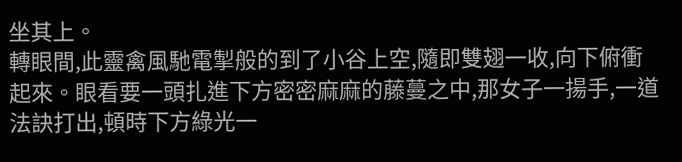坐其上。
轉眼間,此靈禽風馳電掣般的到了小谷上空,隨即雙翅一收,向下俯衝起來。眼看要一頭扎進下方密密麻麻的藤蔓之中,那女子一揚手,一道法訣打出,頓時下方綠光一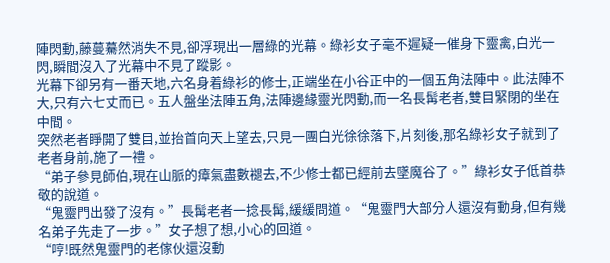陣閃動,藤蔓驀然消失不見,卻浮現出一層綠的光幕。綠衫女子毫不遲疑一催身下靈禽,白光一閃,瞬間沒入了光幕中不見了蹤影。
光幕下卻另有一番天地,六名身着綠衫的修士,正端坐在小谷正中的一個五角法陣中。此法陣不大,只有六七丈而已。五人盤坐法陣五角,法陣邊緣靈光閃動,而一名長髯老者,雙目緊閉的坐在中間。
突然老者睜開了雙目,並抬首向天上望去,只見一團白光徐徐落下,片刻後,那名綠衫女子就到了老者身前,施了一禮。
“弟子參見師伯,現在山脈的瘴氣盡數褪去,不少修士都已經前去墜魔谷了。”綠衫女子低首恭敬的說道。
“鬼靈門出發了沒有。”長髯老者一捻長髯,緩緩問道。“鬼靈門大部分人還沒有動身,但有幾名弟子先走了一步。”女子想了想,小心的回道。
“哼!既然鬼靈門的老傢伙還沒動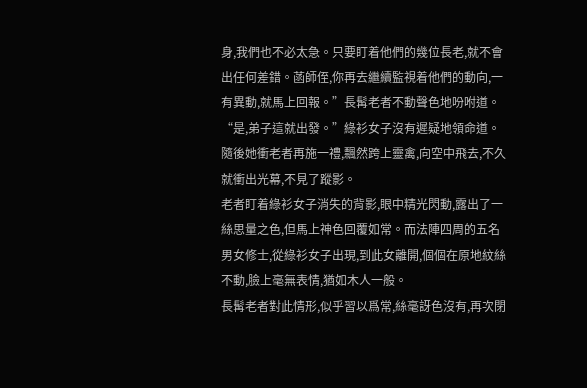身,我們也不必太急。只要盯着他們的幾位長老,就不會出任何差錯。菡師侄,你再去繼續監視着他們的動向,一有異動,就馬上回報。”長髯老者不動聲色地吩咐道。
“是,弟子這就出發。”綠衫女子沒有遲疑地領命道。隨後她衝老者再施一禮,飄然跨上靈禽,向空中飛去,不久就衝出光幕,不見了蹤影。
老者盯着綠衫女子消失的背影,眼中精光閃動,露出了一絲思量之色,但馬上神色回覆如常。而法陣四周的五名男女修士,從綠衫女子出現,到此女離開,個個在原地紋絲不動,臉上毫無表情,猶如木人一般。
長髯老者對此情形,似乎習以爲常,絲毫訝色沒有,再次閉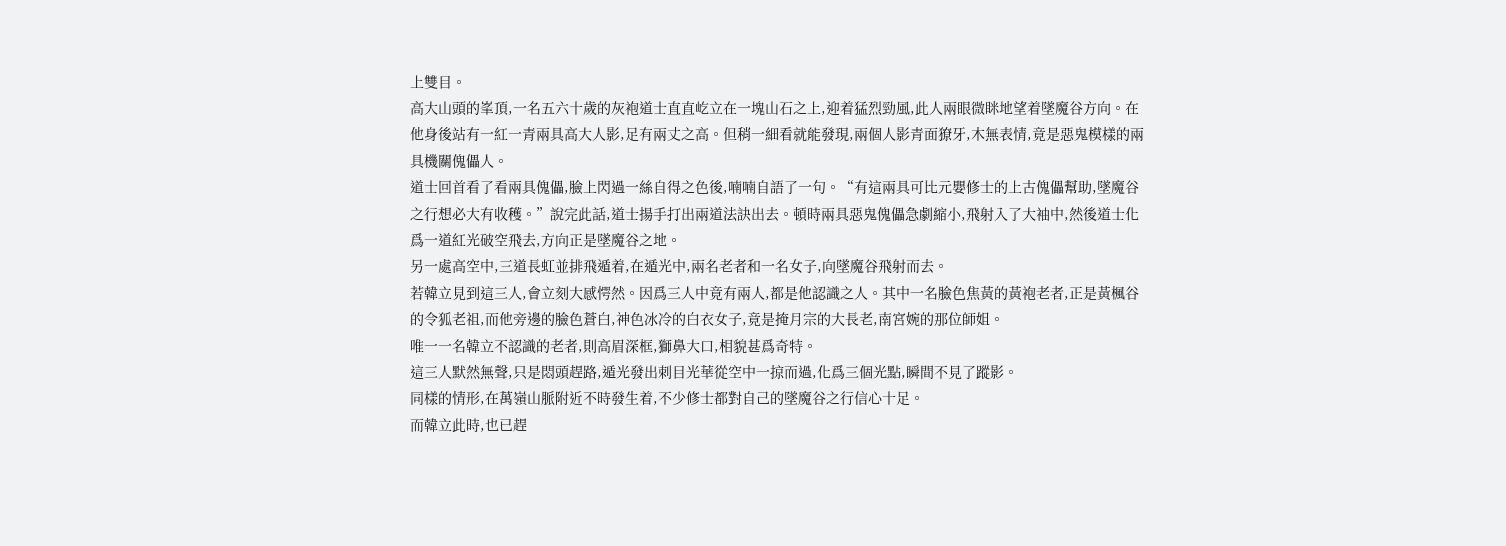上雙目。
高大山頭的峯頂,一名五六十歲的灰袍道士直直屹立在一塊山石之上,迎着猛烈勁風,此人兩眼微眯地望着墜魔谷方向。在他身後站有一紅一青兩具高大人影,足有兩丈之高。但稍一細看就能發現,兩個人影青面獠牙,木無表情,竟是惡鬼模樣的兩具機關傀儡人。
道士回首看了看兩具傀儡,臉上閃過一絲自得之色後,喃喃自語了一句。“有這兩具可比元嬰修士的上古傀儡幫助,墜魔谷之行想必大有收穫。”說完此話,道士揚手打出兩道法訣出去。頓時兩具惡鬼傀儡急劇縮小,飛射入了大袖中,然後道士化爲一道紅光破空飛去,方向正是墜魔谷之地。
另一處高空中,三道長虹並排飛遁着,在遁光中,兩名老者和一名女子,向墜魔谷飛射而去。
若韓立見到這三人,會立刻大感愕然。因爲三人中竟有兩人,都是他認識之人。其中一名臉色焦黃的黃袍老者,正是黃楓谷的令狐老祖,而他旁邊的臉色蒼白,神色冰冷的白衣女子,竟是掩月宗的大長老,南宮婉的那位師姐。
唯一一名韓立不認識的老者,則高眉深框,獅鼻大口,相貌甚爲奇特。
這三人默然無聲,只是悶頭趕路,遁光發出刺目光華從空中一掠而過,化爲三個光點,瞬間不見了蹤影。
同樣的情形,在萬嶺山脈附近不時發生着,不少修士都對自己的墜魔谷之行信心十足。
而韓立此時,也已趕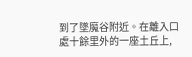到了墜魔谷附近。在離入口處十餘里外的一座土丘上,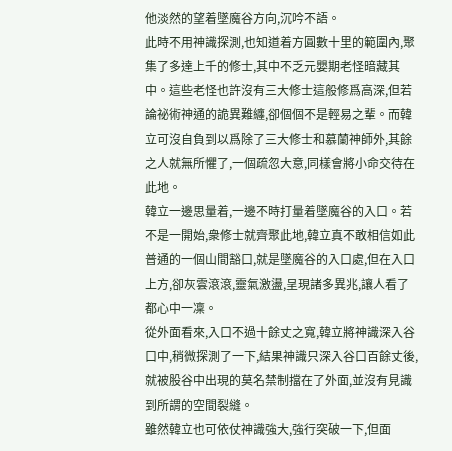他淡然的望着墜魔谷方向,沉吟不語。
此時不用神識探測,也知道着方圓數十里的範圍內,聚集了多達上千的修士,其中不乏元嬰期老怪暗藏其中。這些老怪也許沒有三大修士這般修爲高深,但若論祕術神通的詭異難纏,卻個個不是輕易之輩。而韓立可沒自負到以爲除了三大修士和慕蘭神師外,其餘之人就無所懼了,一個疏忽大意,同樣會將小命交待在此地。
韓立一邊思量着,一邊不時打量着墜魔谷的入口。若不是一開始,衆修士就齊聚此地,韓立真不敢相信如此普通的一個山間豁口,就是墜魔谷的入口處,但在入口上方,卻灰雲滾滾,靈氣激盪,呈現諸多異兆,讓人看了都心中一凜。
從外面看來,入口不過十餘丈之寬,韓立將神識深入谷口中,稍微探測了一下,結果神識只深入谷口百餘丈後,就被股谷中出現的莫名禁制擋在了外面,並沒有見識到所謂的空間裂縫。
雖然韓立也可依仗神識強大,強行突破一下,但面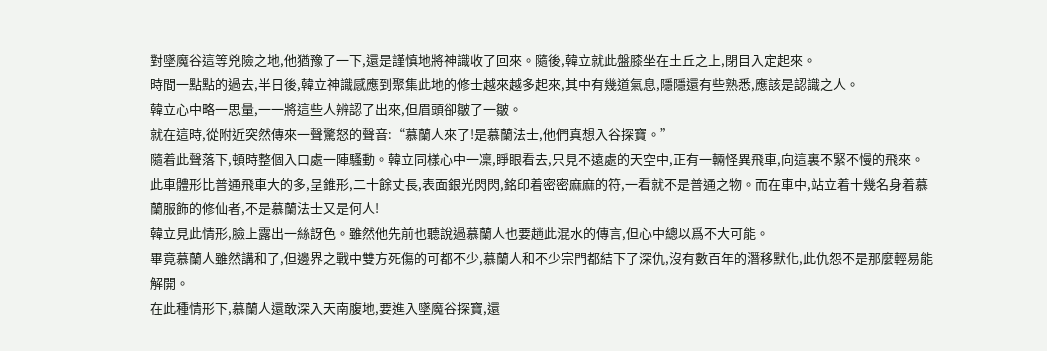對墜魔谷這等兇險之地,他猶豫了一下,還是謹慎地將神識收了回來。隨後,韓立就此盤膝坐在土丘之上,閉目入定起來。
時間一點點的過去,半日後,韓立神識感應到聚集此地的修士越來越多起來,其中有幾道氣息,隱隱還有些熟悉,應該是認識之人。
韓立心中略一思量,一一將這些人辨認了出來,但眉頭卻皺了一皺。
就在這時,從附近突然傳來一聲驚怒的聲音:“慕蘭人來了!是慕蘭法士,他們真想入谷探寶。”
隨着此聲落下,頓時整個入口處一陣騷動。韓立同樣心中一凜,睜眼看去,只見不遠處的天空中,正有一輛怪異飛車,向這裏不緊不慢的飛來。
此車體形比普通飛車大的多,呈錐形,二十餘丈長,表面銀光閃閃,銘印着密密麻麻的符,一看就不是普通之物。而在車中,站立着十幾名身着慕蘭服飾的修仙者,不是慕蘭法士又是何人!
韓立見此情形,臉上露出一絲訝色。雖然他先前也聽說過慕蘭人也要趟此混水的傳言,但心中總以爲不大可能。
畢竟慕蘭人雖然講和了,但邊界之戰中雙方死傷的可都不少,慕蘭人和不少宗門都結下了深仇,沒有數百年的潛移默化,此仇怨不是那麼輕易能解開。
在此種情形下,慕蘭人還敢深入天南腹地,要進入墜魔谷探寶,還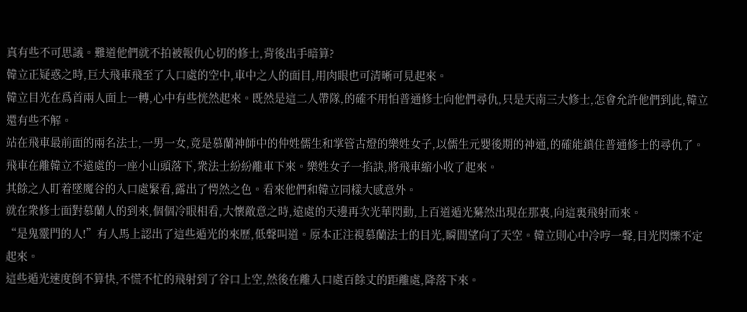真有些不可思議。難道他們就不拍被報仇心切的修士,背後出手暗算?
韓立正疑惑之時,巨大飛車飛至了入口處的空中,車中之人的面目,用肉眼也可清晰可見起來。
韓立目光在爲首兩人面上一轉,心中有些恍然起來。既然是這二人帶隊,的確不用怕普通修士向他們尋仇,只是天南三大修士,怎會允許他們到此,韓立還有些不解。
站在飛車最前面的兩名法士,一男一女,竟是慕蘭神師中的仲姓儒生和掌管古燈的樂姓女子,以儒生元嬰後期的神通,的確能鎮住普通修士的尋仇了。
飛車在離韓立不遠處的一座小山頭落下,衆法士紛紛離車下來。樂姓女子一掐訣,將飛車縮小收了起來。
其餘之人盯着墜魔谷的入口處緊看,露出了愕然之色。看來他們和韓立同樣大感意外。
就在衆修士面對慕蘭人的到來,個個冷眼相看,大懷敵意之時,遠處的天邊再次光華閃動,上百道遁光驀然出現在那裏,向這裏飛射而來。
“是鬼靈門的人!”有人馬上認出了這些遁光的來歷,低聲叫道。原本正注視慕蘭法士的目光,瞬間望向了天空。韓立則心中冷哼一聲,目光閃爍不定起來。
這些遁光速度倒不算快,不慌不忙的飛射到了谷口上空,然後在離入口處百餘丈的距離處,降落下來。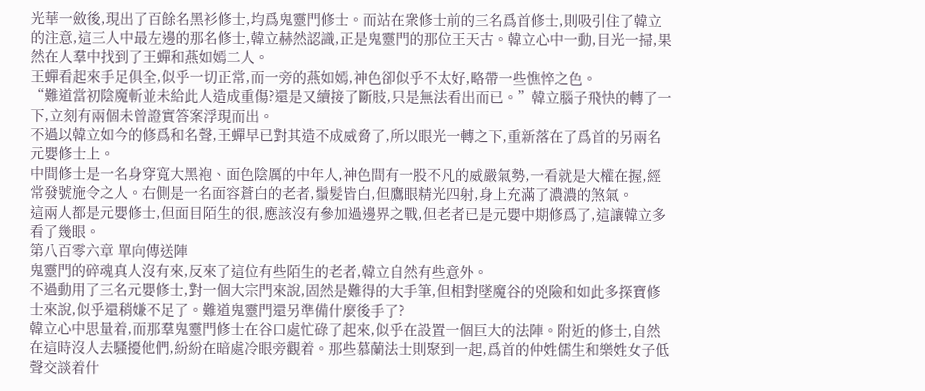光華一斂後,現出了百餘名黑衫修士,均爲鬼靈門修士。而站在衆修士前的三名爲首修士,則吸引住了韓立的注意,這三人中最左邊的那名修士,韓立赫然認識,正是鬼靈門的那位王天古。韓立心中一動,目光一掃,果然在人羣中找到了王蟬和燕如嫣二人。
王蟬看起來手足俱全,似乎一切正常,而一旁的燕如嫣,神色卻似乎不太好,略帶一些憔悴之色。
“難道當初陰魔斬並未給此人造成重傷?還是又續接了斷肢,只是無法看出而已。”韓立腦子飛快的轉了一下,立刻有兩個未曾證實答案浮現而出。
不過以韓立如今的修爲和名聲,王蟬早已對其造不成威脅了,所以眼光一轉之下,重新落在了爲首的另兩名元嬰修士上。
中間修士是一名身穿寬大黑袍、面色陰厲的中年人,神色間有一股不凡的威嚴氣勢,一看就是大權在握,經常發號施令之人。右側是一名面容蒼白的老者,鬚髮皆白,但鷹眼精光四射,身上充滿了濃濃的煞氣。
這兩人都是元嬰修士,但面目陌生的很,應該沒有參加過邊界之戰,但老者已是元嬰中期修爲了,這讓韓立多看了幾眼。
第八百零六章 單向傳送陣
鬼靈門的碎魂真人沒有來,反來了這位有些陌生的老者,韓立自然有些意外。
不過動用了三名元嬰修士,對一個大宗門來說,固然是難得的大手筆,但相對墜魔谷的兇險和如此多探寶修士來說,似乎還稍嫌不足了。難道鬼靈門還另準備什麼後手了?
韓立心中思量着,而那羣鬼靈門修士在谷口處忙碌了起來,似乎在設置一個巨大的法陣。附近的修士,自然在這時沒人去騷擾他們,紛紛在暗處冷眼旁觀着。那些慕蘭法士則聚到一起,爲首的仲姓儒生和樂姓女子低聲交談着什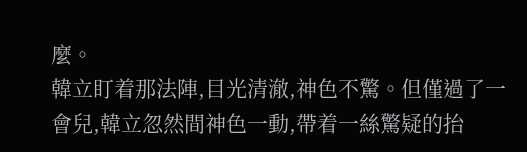麼。
韓立盯着那法陣,目光清澈,神色不驚。但僅過了一會兒,韓立忽然間神色一動,帶着一絲驚疑的抬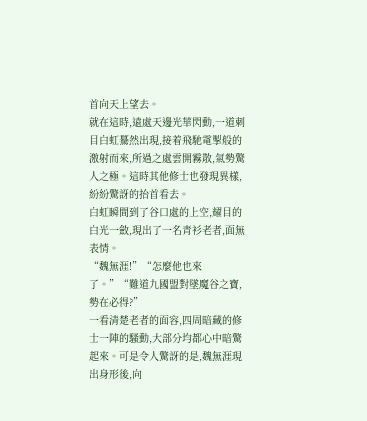首向天上望去。
就在這時,遠處天邊光華閃動,一道刺目白虹驀然出現,接着飛馳電掣般的激射而來,所過之處雲開霧散,氣勢驚人之極。這時其他修士也發現異樣,紛紛驚訝的抬首看去。
白虹瞬間到了谷口處的上空,耀目的白光一斂,現出了一名青衫老者,面無表情。
“魏無涯!”“怎麼他也來了。”“難道九國盟對墜魔谷之寶,勢在必得?”
一看清楚老者的面容,四周暗藏的修士一陣的騷動,大部分均都心中暗驚起來。可是令人驚訝的是,魏無涯現出身形後,向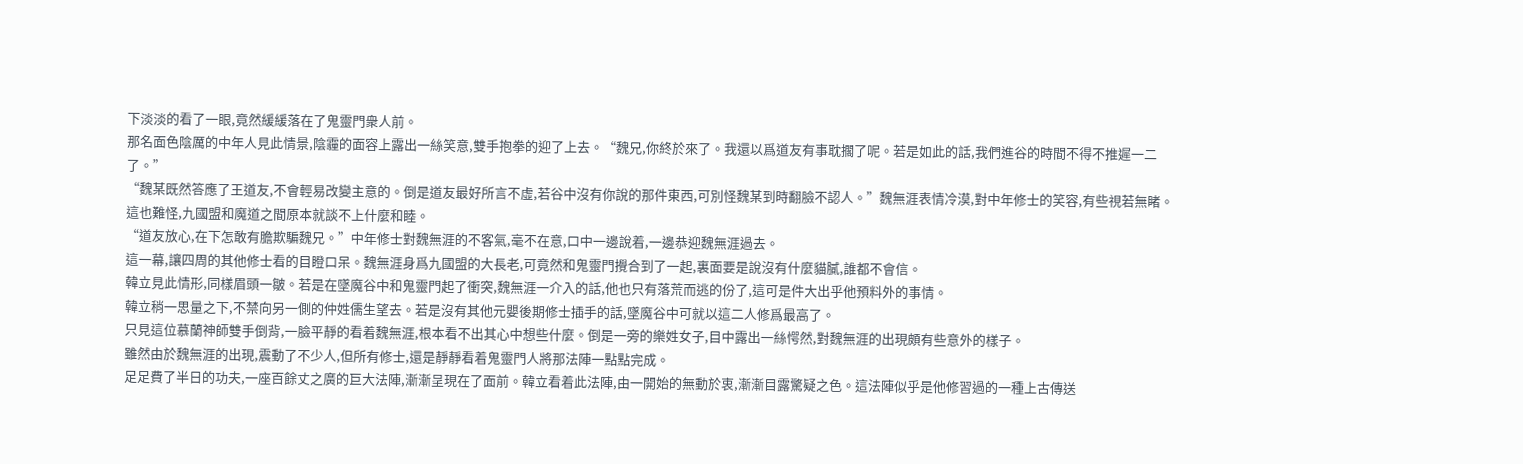下淡淡的看了一眼,竟然緩緩落在了鬼靈門衆人前。
那名面色陰厲的中年人見此情景,陰霾的面容上露出一絲笑意,雙手抱拳的迎了上去。“魏兄,你終於來了。我還以爲道友有事耽擱了呢。若是如此的話,我們進谷的時間不得不推遲一二了。”
“魏某既然答應了王道友,不會輕易改變主意的。倒是道友最好所言不虛,若谷中沒有你說的那件東西,可別怪魏某到時翻臉不認人。”魏無涯表情冷漠,對中年修士的笑容,有些視若無睹。這也難怪,九國盟和魔道之間原本就談不上什麼和睦。
“道友放心,在下怎敢有膽欺騙魏兄。”中年修士對魏無涯的不客氣,毫不在意,口中一邊說着,一邊恭迎魏無涯過去。
這一幕,讓四周的其他修士看的目瞪口呆。魏無涯身爲九國盟的大長老,可竟然和鬼靈門攪合到了一起,裏面要是說沒有什麼貓膩,誰都不會信。
韓立見此情形,同樣眉頭一皺。若是在墜魔谷中和鬼靈門起了衝突,魏無涯一介入的話,他也只有落荒而逃的份了,這可是件大出乎他預料外的事情。
韓立稍一思量之下,不禁向另一側的仲姓儒生望去。若是沒有其他元嬰後期修士插手的話,墜魔谷中可就以這二人修爲最高了。
只見這位慕蘭神師雙手倒背,一臉平靜的看着魏無涯,根本看不出其心中想些什麼。倒是一旁的樂姓女子,目中露出一絲愕然,對魏無涯的出現頗有些意外的樣子。
雖然由於魏無涯的出現,震動了不少人,但所有修士,還是靜靜看着鬼靈門人將那法陣一點點完成。
足足費了半日的功夫,一座百餘丈之廣的巨大法陣,漸漸呈現在了面前。韓立看着此法陣,由一開始的無動於衷,漸漸目露驚疑之色。這法陣似乎是他修習過的一種上古傳送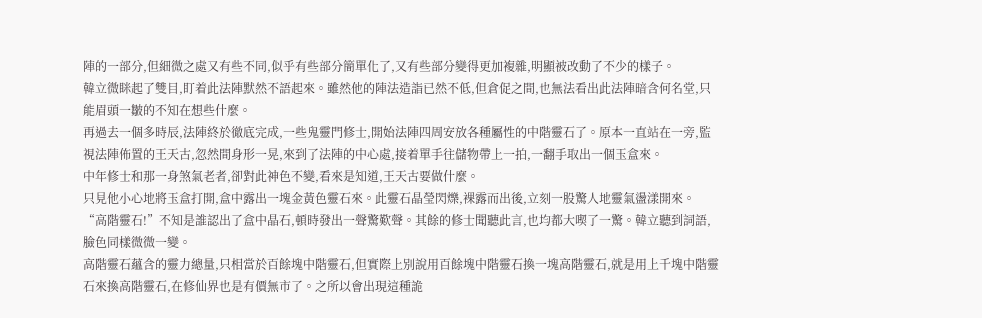陣的一部分,但細微之處又有些不同,似乎有些部分簡單化了,又有些部分變得更加複雜,明顯被改動了不少的樣子。
韓立微眯起了雙目,盯着此法陣默然不語起來。雖然他的陣法造詣已然不低,但倉促之間,也無法看出此法陣暗含何名堂,只能眉頭一皺的不知在想些什麼。
再過去一個多時辰,法陣終於徹底完成,一些鬼靈門修士,開始法陣四周安放各種屬性的中階靈石了。原本一直站在一旁,監視法陣佈置的王天古,忽然間身形一晃,來到了法陣的中心處,接着單手往儲物帶上一拍,一翻手取出一個玉盒來。
中年修士和那一身煞氣老者,卻對此神色不變,看來是知道,王天古要做什麼。
只見他小心地將玉盒打開,盒中露出一塊金黃色靈石來。此靈石晶瑩閃爍,裸露而出後,立刻一股驚人地靈氣盪漾開來。
“高階靈石!”不知是誰認出了盒中晶石,頓時發出一聲驚歎聲。其餘的修士聞聽此言,也均都大喫了一驚。韓立聽到詞語,臉色同樣微微一變。
高階靈石蘊含的靈力總量,只相當於百餘塊中階靈石,但實際上別說用百餘塊中階靈石換一塊高階靈石,就是用上千塊中階靈石來換高階靈石,在修仙界也是有價無市了。之所以會出現這種詭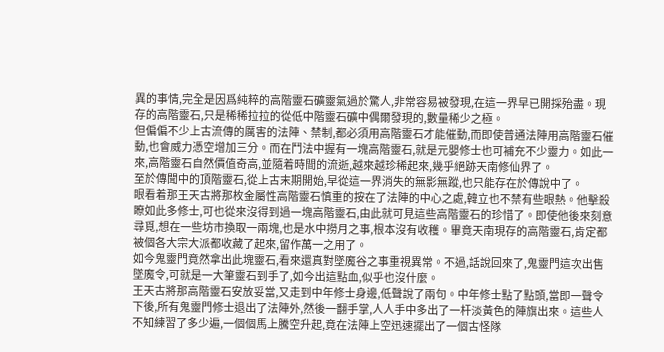異的事情,完全是因爲純粹的高階靈石礦靈氣過於驚人,非常容易被發現,在這一界早已開採殆盡。現存的高階靈石,只是稀稀拉拉的從低中階靈石礦中偶爾發現的,數量稀少之極。
但偏偏不少上古流傳的厲害的法陣、禁制,都必須用高階靈石才能催動,而即使普通法陣用高階靈石催動,也會威力憑空增加三分。而在鬥法中握有一塊高階靈石,就是元嬰修士也可補充不少靈力。如此一來,高階靈石自然價值奇高,並隨着時間的流逝,越來越珍稀起來,幾乎絕跡天南修仙界了。
至於傳聞中的頂階靈石,從上古末期開始,早從這一界消失的無影無蹤,也只能存在於傳說中了。
眼看着那王天古將那枚金屬性高階靈石慎重的按在了法陣的中心之處,韓立也不禁有些眼熱。他擊殺瞭如此多修士,可也從來沒得到過一塊高階靈石,由此就可見這些高階靈石的珍惜了。即使他後來刻意尋覓,想在一些坊市換取一兩塊,也是水中撈月之事,根本沒有收穫。畢竟天南現存的高階靈石,肯定都被個各大宗大派都收藏了起來,留作萬一之用了。
如今鬼靈門竟然拿出此塊靈石,看來還真對墜魔谷之事重視異常。不過,話說回來了,鬼靈門這次出售墜魔令,可就是一大筆靈石到手了,如今出這點血,似乎也沒什麼。
王天古將那高階靈石安放妥當,又走到中年修士身邊,低聲說了兩句。中年修士點了點頭,當即一聲令下後,所有鬼靈門修士退出了法陣外,然後一翻手掌,人人手中多出了一杆淡黃色的陣旗出來。這些人不知練習了多少遍,一個個馬上騰空升起,竟在法陣上空迅速擺出了一個古怪隊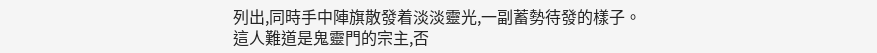列出,同時手中陣旗散發着淡淡靈光,一副蓄勢待發的樣子。
這人難道是鬼靈門的宗主,否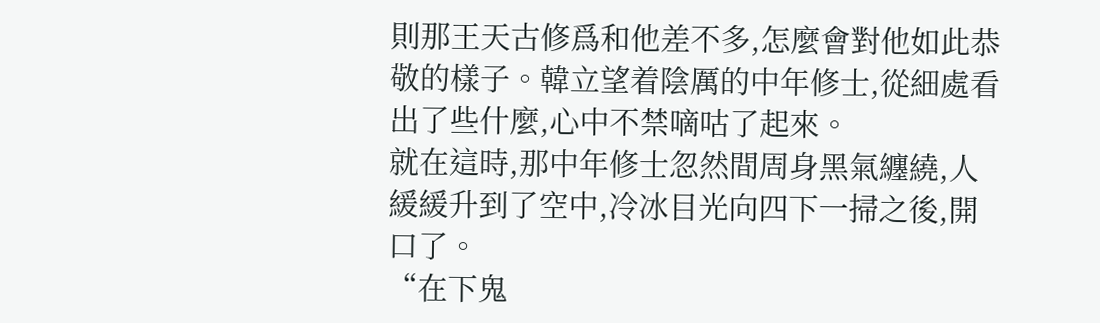則那王天古修爲和他差不多,怎麼會對他如此恭敬的樣子。韓立望着陰厲的中年修士,從細處看出了些什麼,心中不禁嘀咕了起來。
就在這時,那中年修士忽然間周身黑氣纏繞,人緩緩升到了空中,冷冰目光向四下一掃之後,開口了。
“在下鬼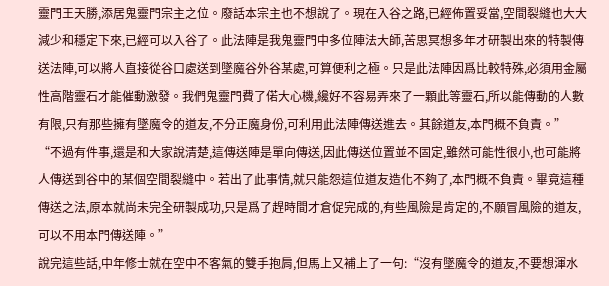靈門王天勝,添居鬼靈門宗主之位。廢話本宗主也不想說了。現在入谷之路,已經佈置妥當,空間裂縫也大大減少和穩定下來,已經可以入谷了。此法陣是我鬼靈門中多位陣法大師,苦思冥想多年才研製出來的特製傳送法陣,可以將人直接從谷口處送到墜魔谷外谷某處,可算便利之極。只是此法陣因爲比較特殊,必須用金屬性高階靈石才能催動激發。我們鬼靈門費了偌大心機,纔好不容易弄來了一顆此等靈石,所以能傳動的人數有限,只有那些擁有墜魔令的道友,不分正魔身份,可利用此法陣傳送進去。其餘道友,本門概不負責。”
“不過有件事,還是和大家說清楚,這傳送陣是單向傳送,因此傳送位置並不固定,雖然可能性很小,也可能將人傳送到谷中的某個空間裂縫中。若出了此事情,就只能怨這位道友造化不夠了,本門概不負責。畢竟這種傳送之法,原本就尚未完全研製成功,只是爲了趕時間才倉促完成的,有些風險是肯定的,不願冒風險的道友,可以不用本門傳送陣。”
說完這些話,中年修士就在空中不客氣的雙手抱肩,但馬上又補上了一句:“沒有墜魔令的道友,不要想渾水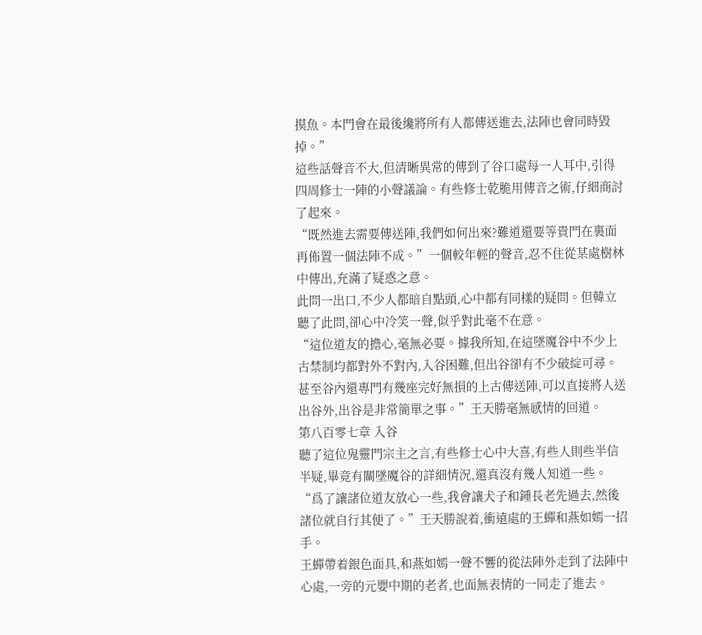摸魚。本門會在最後纔將所有人都傳送進去,法陣也會同時毀掉。”
這些話聲音不大,但清晰異常的傳到了谷口處每一人耳中,引得四周修士一陣的小聲議論。有些修士乾脆用傳音之術,仔細商討了起來。
“既然進去需要傳送陣,我們如何出來?難道還要等貴門在裏面再佈置一個法陣不成。”一個較年輕的聲音,忍不住從某處樹林中傳出,充滿了疑惑之意。
此問一出口,不少人都暗自點頭,心中都有同樣的疑問。但韓立聽了此問,卻心中冷笑一聲,似乎對此毫不在意。
“這位道友的擔心,毫無必要。據我所知,在這墜魔谷中不少上古禁制均都對外不對內,入谷困難,但出谷卻有不少破綻可尋。甚至谷內還專門有幾座完好無損的上古傳送陣,可以直接將人送出谷外,出谷是非常簡單之事。”王天勝毫無感情的回道。
第八百零七章 入谷
聽了這位鬼靈門宗主之言,有些修士心中大喜,有些人則些半信半疑,畢竟有關墜魔谷的詳細情況,還真沒有幾人知道一些。
“爲了讓諸位道友放心一些,我會讓犬子和鍾長老先過去,然後諸位就自行其便了。”王天勝說着,衝遠處的王蟬和燕如嫣一招手。
王蟬帶着銀色面具,和燕如嫣一聲不響的從法陣外走到了法陣中心處,一旁的元嬰中期的老者,也面無表情的一同走了進去。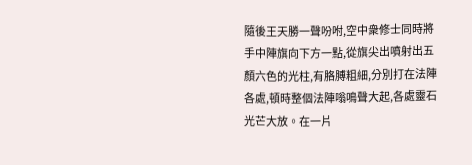隨後王天勝一聲吩咐,空中衆修士同時將手中陣旗向下方一點,從旗尖出噴射出五顏六色的光柱,有胳膊粗細,分別打在法陣各處,頓時整個法陣嗡鳴聲大起,各處靈石光芒大放。在一片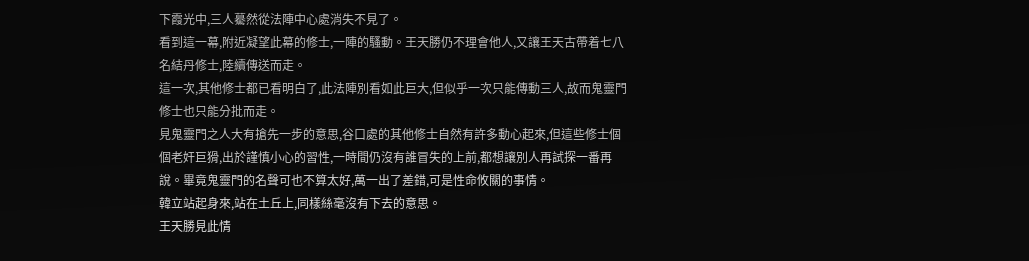下霞光中,三人驀然從法陣中心處消失不見了。
看到這一幕,附近凝望此幕的修士,一陣的騷動。王天勝仍不理會他人,又讓王天古帶着七八名結丹修士,陸續傳送而走。
這一次,其他修士都已看明白了,此法陣別看如此巨大,但似乎一次只能傳動三人,故而鬼靈門修士也只能分批而走。
見鬼靈門之人大有搶先一步的意思,谷口處的其他修士自然有許多動心起來,但這些修士個個老奸巨猾,出於謹慎小心的習性,一時間仍沒有誰冒失的上前,都想讓別人再試探一番再說。畢竟鬼靈門的名聲可也不算太好,萬一出了差錯,可是性命攸關的事情。
韓立站起身來,站在土丘上,同樣絲毫沒有下去的意思。
王天勝見此情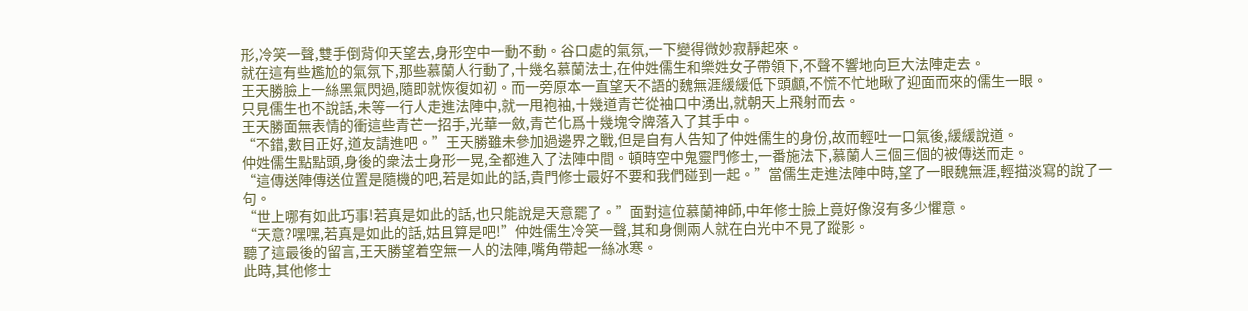形,冷笑一聲,雙手倒背仰天望去,身形空中一動不動。谷口處的氣氛,一下變得微妙寂靜起來。
就在這有些尷尬的氣氛下,那些慕蘭人行動了,十幾名慕蘭法士,在仲姓儒生和樂姓女子帶領下,不聲不響地向巨大法陣走去。
王天勝臉上一絲黑氣閃過,隨即就恢復如初。而一旁原本一直望天不語的魏無涯緩緩低下頭顱,不慌不忙地瞅了迎面而來的儒生一眼。
只見儒生也不說話,未等一行人走進法陣中,就一甩袍袖,十幾道青芒從袖口中湧出,就朝天上飛射而去。
王天勝面無表情的衝這些青芒一招手,光華一斂,青芒化爲十幾塊令牌落入了其手中。
“不錯,數目正好,道友請進吧。”王天勝雖未參加過邊界之戰,但是自有人告知了仲姓儒生的身份,故而輕吐一口氣後,緩緩說道。
仲姓儒生點點頭,身後的衆法士身形一晃,全都進入了法陣中間。頓時空中鬼靈門修士,一番施法下,慕蘭人三個三個的被傳送而走。
“這傳送陣傳送位置是隨機的吧,若是如此的話,貴門修士最好不要和我們碰到一起。”當儒生走進法陣中時,望了一眼魏無涯,輕描淡寫的說了一句。
“世上哪有如此巧事!若真是如此的話,也只能說是天意罷了。”面對這位慕蘭神師,中年修士臉上竟好像沒有多少懼意。
“天意?嘿嘿,若真是如此的話,姑且算是吧!”仲姓儒生冷笑一聲,其和身側兩人就在白光中不見了蹤影。
聽了這最後的留言,王天勝望着空無一人的法陣,嘴角帶起一絲冰寒。
此時,其他修士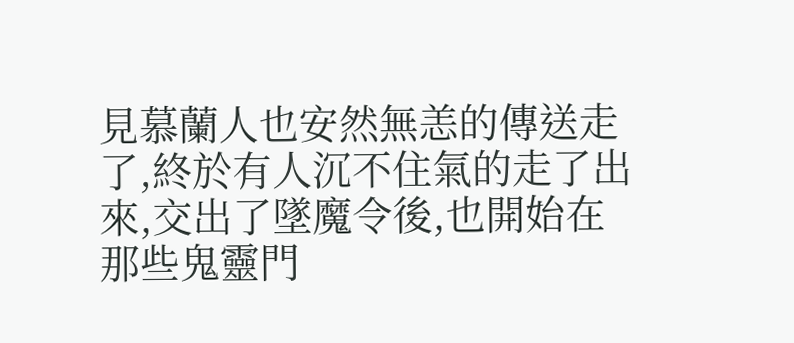見慕蘭人也安然無恙的傳送走了,終於有人沉不住氣的走了出來,交出了墜魔令後,也開始在那些鬼靈門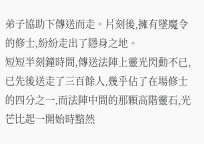弟子協助下傳送而走。片刻後,擁有墜魔令的修士,紛紛走出了隱身之地。
短短半刻鐘時間,傳送法陣上靈光閃動不已,已先後送走了三百餘人,幾乎佔了在場修士的四分之一,而法陣中間的那顆高階靈石,光芒比起一開始時黯然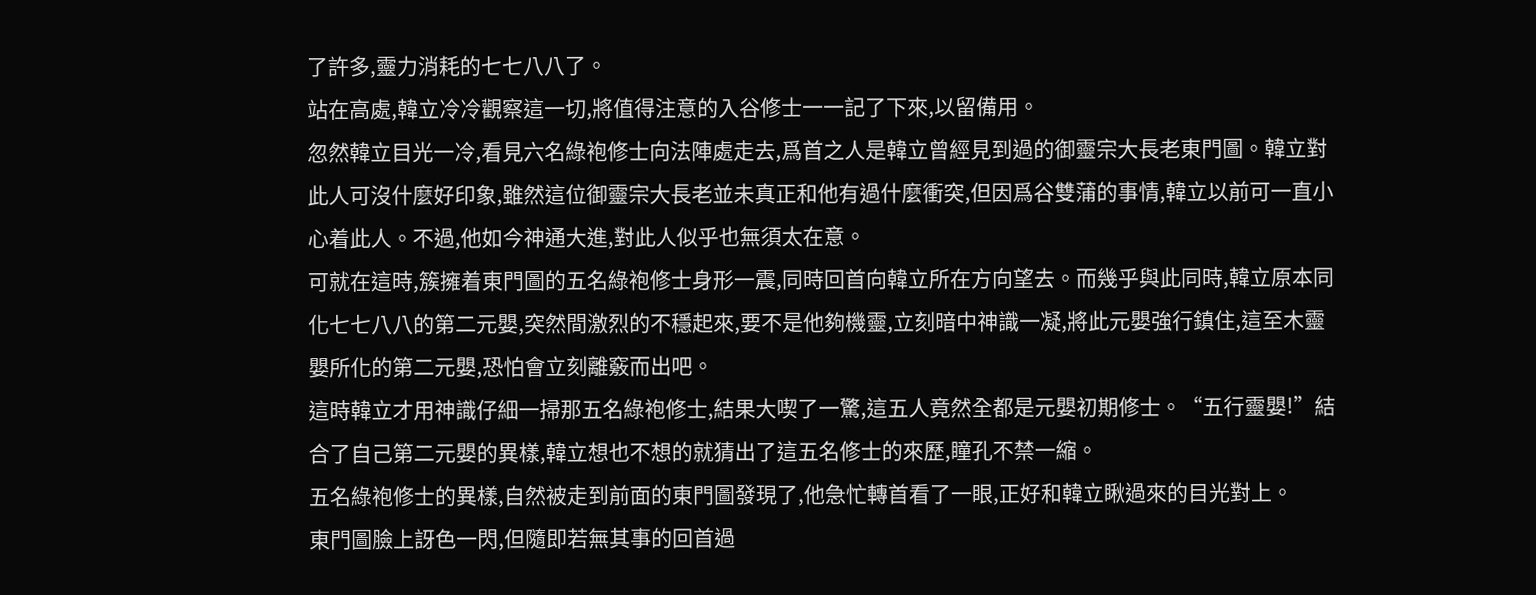了許多,靈力消耗的七七八八了。
站在高處,韓立冷冷觀察這一切,將值得注意的入谷修士一一記了下來,以留備用。
忽然韓立目光一冷,看見六名綠袍修士向法陣處走去,爲首之人是韓立曾經見到過的御靈宗大長老東門圖。韓立對此人可沒什麼好印象,雖然這位御靈宗大長老並未真正和他有過什麼衝突,但因爲谷雙蒲的事情,韓立以前可一直小心着此人。不過,他如今神通大進,對此人似乎也無須太在意。
可就在這時,簇擁着東門圖的五名綠袍修士身形一震,同時回首向韓立所在方向望去。而幾乎與此同時,韓立原本同化七七八八的第二元嬰,突然間激烈的不穩起來,要不是他夠機靈,立刻暗中神識一凝,將此元嬰強行鎮住,這至木靈嬰所化的第二元嬰,恐怕會立刻離竅而出吧。
這時韓立才用神識仔細一掃那五名綠袍修士,結果大喫了一驚,這五人竟然全都是元嬰初期修士。“五行靈嬰!”結合了自己第二元嬰的異樣,韓立想也不想的就猜出了這五名修士的來歷,瞳孔不禁一縮。
五名綠袍修士的異樣,自然被走到前面的東門圖發現了,他急忙轉首看了一眼,正好和韓立瞅過來的目光對上。
東門圖臉上訝色一閃,但隨即若無其事的回首過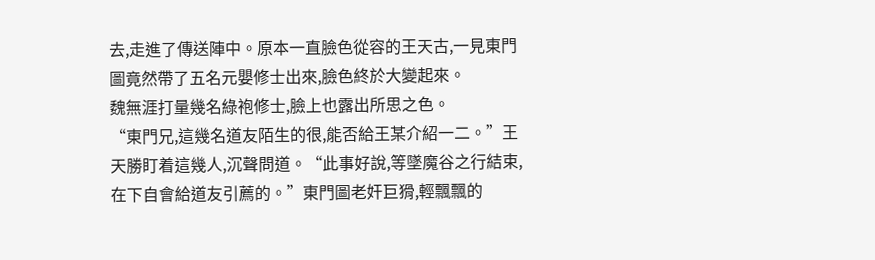去,走進了傳送陣中。原本一直臉色從容的王天古,一見東門圖竟然帶了五名元嬰修士出來,臉色終於大變起來。
魏無涯打量幾名綠袍修士,臉上也露出所思之色。
“東門兄,這幾名道友陌生的很,能否給王某介紹一二。”王天勝盯着這幾人,沉聲問道。“此事好說,等墜魔谷之行結束,在下自會給道友引薦的。”東門圖老奸巨猾,輕飄飄的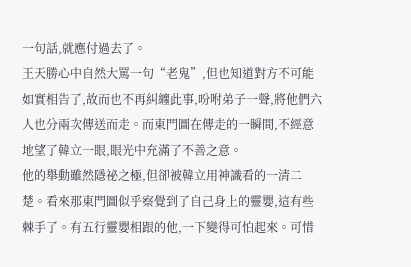一句話,就應付過去了。
王天勝心中自然大罵一句“老鬼”,但也知道對方不可能如實相告了,故而也不再糾纏此事,吩咐弟子一聲,將他們六人也分兩次傳送而走。而東門圖在傳走的一瞬間,不經意地望了韓立一眼,眼光中充滿了不善之意。
他的舉動雖然隱祕之極,但卻被韓立用神識看的一清二楚。看來那東門圖似乎察覺到了自己身上的靈嬰,這有些棘手了。有五行靈嬰相跟的他,一下變得可怕起來。可惜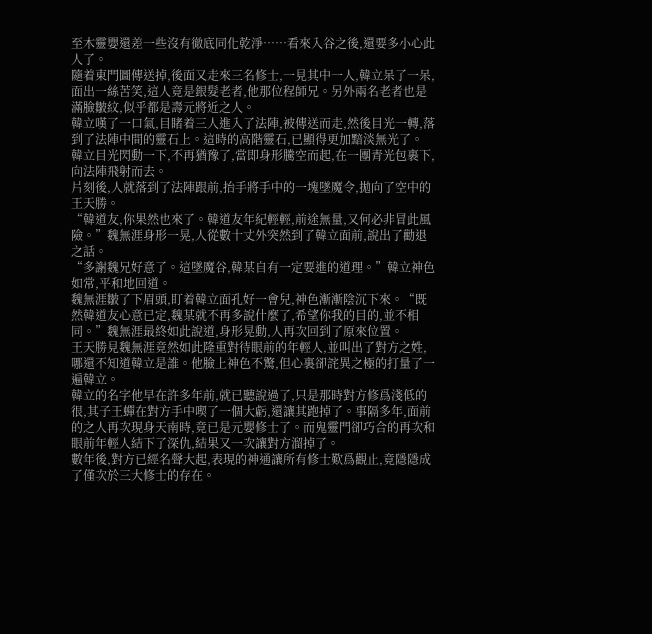至木靈嬰還差一些沒有徹底同化乾淨……看來入谷之後,還要多小心此人了。
隨着東門圖傳送掉,後面又走來三名修士,一見其中一人,韓立呆了一呆,面出一絲苦笑,這人竟是銀髮老者,他那位程師兄。另外兩名老者也是滿臉皺紋,似乎都是壽元將近之人。
韓立嘆了一口氣,目睹着三人進入了法陣,被傳送而走,然後目光一轉,落到了法陣中間的靈石上。這時的高階靈石,已顯得更加黯淡無光了。
韓立目光閃動一下,不再猶豫了,當即身形騰空而起,在一團青光包裹下,向法陣飛射而去。
片刻後,人就落到了法陣跟前,抬手將手中的一塊墜魔令,拋向了空中的王天勝。
“韓道友,你果然也來了。韓道友年紀輕輕,前途無量,又何必非冒此風險。”魏無涯身形一晃,人從數十丈外突然到了韓立面前,說出了勸退之話。
“多謝魏兄好意了。這墜魔谷,韓某自有一定要進的道理。”韓立神色如常,平和地回道。
魏無涯皺了下眉頭,盯着韓立面孔好一會兒,神色漸漸陰沉下來。“既然韓道友心意已定,魏某就不再多說什麼了,希望你我的目的,並不相同。”魏無涯最終如此說道,身形晃動,人再次回到了原來位置。
王天勝見魏無涯竟然如此隆重對待眼前的年輕人,並叫出了對方之姓,哪還不知道韓立是誰。他臉上神色不驚,但心裏卻詫異之極的打量了一遍韓立。
韓立的名字他早在許多年前,就已聽說過了,只是那時對方修爲淺低的很,其子王蟬在對方手中喫了一個大虧,還讓其跑掉了。事隔多年,面前的之人再次現身天南時,竟已是元嬰修士了。而鬼靈門卻巧合的再次和眼前年輕人結下了深仇,結果又一次讓對方溜掉了。
數年後,對方已經名聲大起,表現的神通讓所有修士歎爲觀止,竟隱隱成了僅次於三大修士的存在。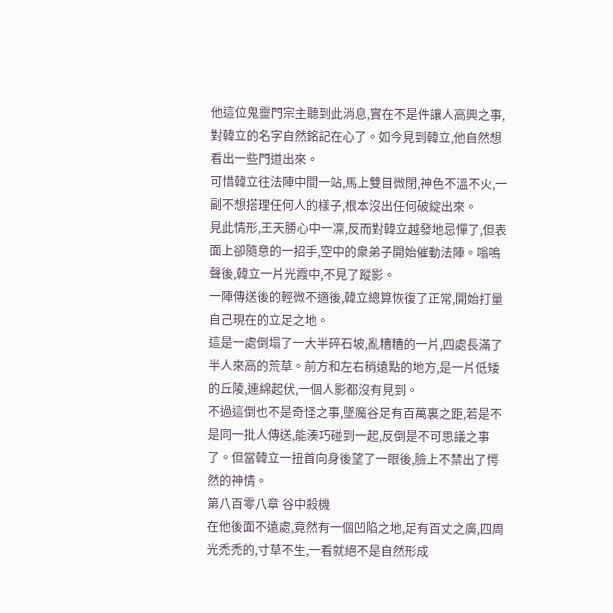他這位鬼靈門宗主聽到此消息,實在不是件讓人高興之事,對韓立的名字自然銘記在心了。如今見到韓立,他自然想看出一些門道出來。
可惜韓立往法陣中間一站,馬上雙目微閉,神色不溫不火,一副不想搭理任何人的樣子,根本沒出任何破綻出來。
見此情形,王天勝心中一凜,反而對韓立越發地忌憚了,但表面上卻隨意的一招手,空中的衆弟子開始催動法陣。嗡鳴聲後,韓立一片光霞中,不見了蹤影。
一陣傳送後的輕微不適後,韓立總算恢復了正常,開始打量自己現在的立足之地。
這是一處倒塌了一大半碎石坡,亂糟糟的一片,四處長滿了半人來高的荒草。前方和左右稍遠點的地方,是一片低矮的丘陵,連綿起伏,一個人影都沒有見到。
不過這倒也不是奇怪之事,墜魔谷足有百萬裏之距,若是不是同一批人傳送,能湊巧碰到一起,反倒是不可思議之事了。但當韓立一扭首向身後望了一眼後,臉上不禁出了愕然的神情。
第八百零八章 谷中殺機
在他後面不遠處,竟然有一個凹陷之地,足有百丈之廣,四周光禿禿的,寸草不生,一看就絕不是自然形成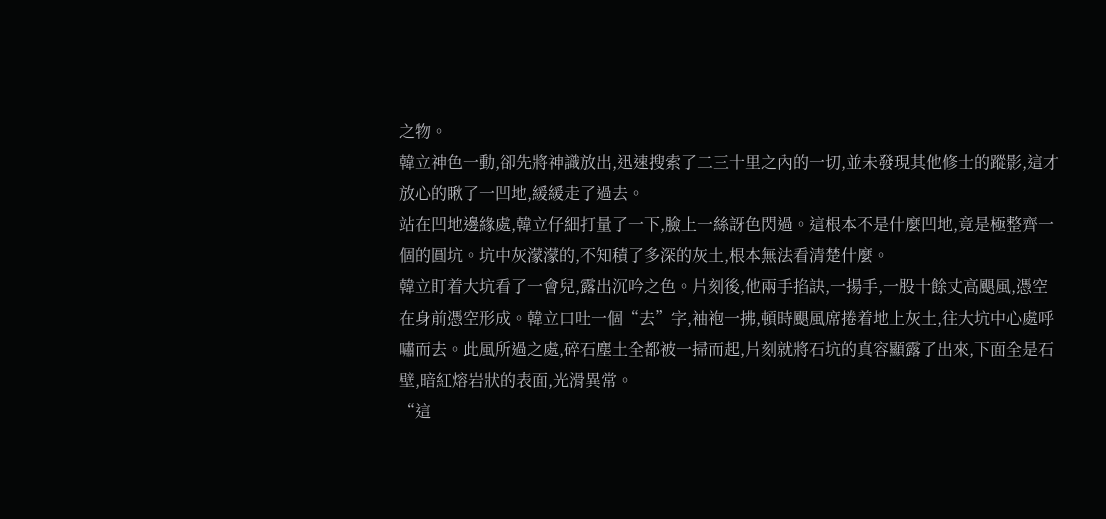之物。
韓立神色一動,卻先將神識放出,迅速搜索了二三十里之內的一切,並未發現其他修士的蹤影,這才放心的瞅了一凹地,緩緩走了過去。
站在凹地邊緣處,韓立仔細打量了一下,臉上一絲訝色閃過。這根本不是什麼凹地,竟是極整齊一個的圓坑。坑中灰濛濛的,不知積了多深的灰土,根本無法看清楚什麼。
韓立盯着大坑看了一會兒,露出沉吟之色。片刻後,他兩手掐訣,一揚手,一股十餘丈高颶風,憑空在身前憑空形成。韓立口吐一個“去”字,袖袍一拂,頓時颶風席捲着地上灰土,往大坑中心處呼嘯而去。此風所過之處,碎石塵土全都被一掃而起,片刻就將石坑的真容顯露了出來,下面全是石壁,暗紅熔岩狀的表面,光滑異常。
“這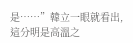是……”韓立一眼就看出,這分明是高溫之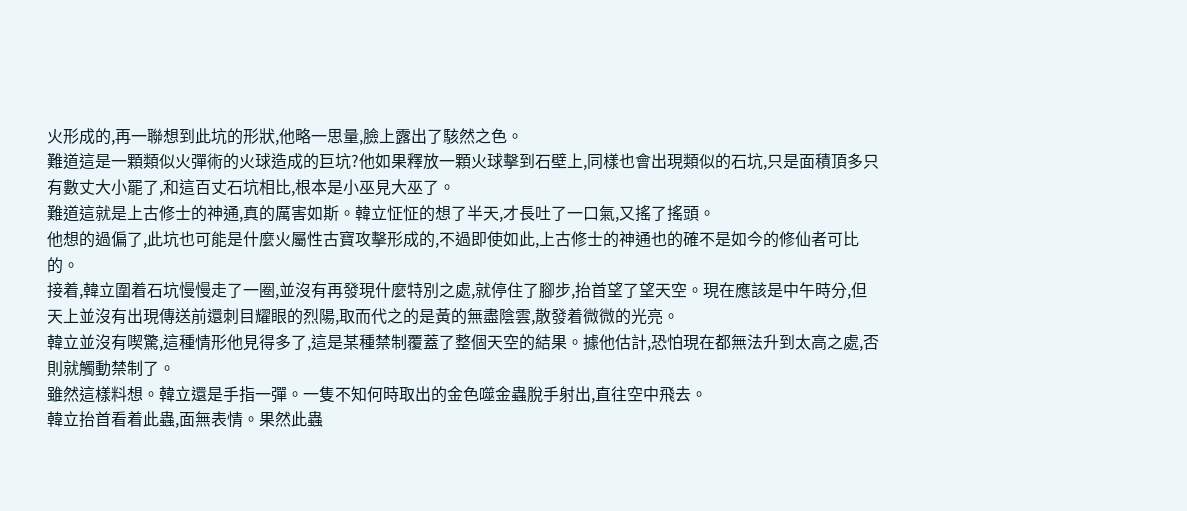火形成的,再一聯想到此坑的形狀,他略一思量,臉上露出了駭然之色。
難道這是一顆類似火彈術的火球造成的巨坑?他如果釋放一顆火球擊到石壁上,同樣也會出現類似的石坑,只是面積頂多只有數丈大小罷了,和這百丈石坑相比,根本是小巫見大巫了。
難道這就是上古修士的神通,真的厲害如斯。韓立怔怔的想了半天,才長吐了一口氣,又搖了搖頭。
他想的過偏了,此坑也可能是什麼火屬性古寶攻擊形成的,不過即使如此,上古修士的神通也的確不是如今的修仙者可比的。
接着,韓立圍着石坑慢慢走了一圈,並沒有再發現什麼特別之處,就停住了腳步,抬首望了望天空。現在應該是中午時分,但天上並沒有出現傳送前還刺目耀眼的烈陽,取而代之的是黃的無盡陰雲,散發着微微的光亮。
韓立並沒有喫驚,這種情形他見得多了,這是某種禁制覆蓋了整個天空的結果。據他估計,恐怕現在都無法升到太高之處,否則就觸動禁制了。
雖然這樣料想。韓立還是手指一彈。一隻不知何時取出的金色噬金蟲脫手射出,直往空中飛去。
韓立抬首看着此蟲,面無表情。果然此蟲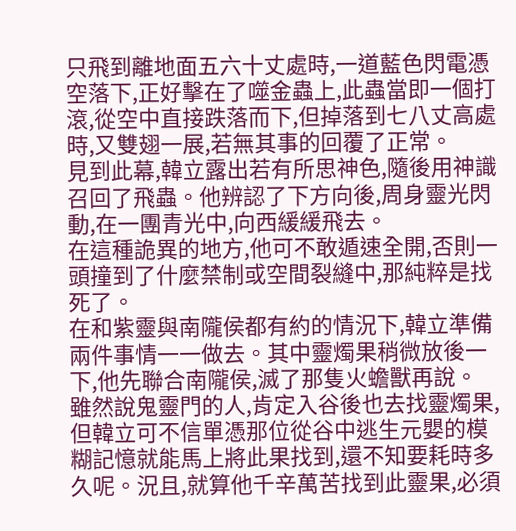只飛到離地面五六十丈處時,一道藍色閃電憑空落下,正好擊在了噬金蟲上,此蟲當即一個打滾,從空中直接跌落而下,但掉落到七八丈高處時,又雙翅一展,若無其事的回覆了正常。
見到此幕,韓立露出若有所思神色,隨後用神識召回了飛蟲。他辨認了下方向後,周身靈光閃動,在一團青光中,向西緩緩飛去。
在這種詭異的地方,他可不敢遁速全開,否則一頭撞到了什麼禁制或空間裂縫中,那純粹是找死了。
在和紫靈與南隴侯都有約的情況下,韓立準備兩件事情一一做去。其中靈燭果稍微放後一下,他先聯合南隴侯,滅了那隻火蟾獸再說。
雖然說鬼靈門的人,肯定入谷後也去找靈燭果,但韓立可不信單憑那位從谷中逃生元嬰的模糊記憶就能馬上將此果找到,還不知要耗時多久呢。況且,就算他千辛萬苦找到此靈果,必須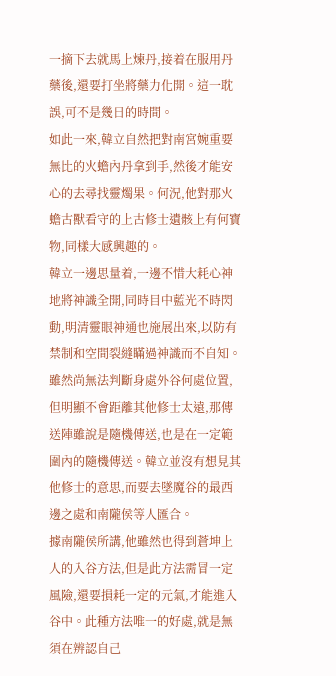一摘下去就馬上煉丹,接着在服用丹藥後,還要打坐將藥力化開。這一耽誤,可不是幾日的時間。
如此一來,韓立自然把對南宮婉重要無比的火蟾內丹拿到手,然後才能安心的去尋找靈燭果。何況,他對那火蟾古獸看守的上古修士遺骸上有何寶物,同樣大感興趣的。
韓立一邊思量着,一邊不惜大耗心神地將神識全開,同時目中藍光不時閃動,明清靈眼神通也施展出來,以防有禁制和空間裂縫瞞過神識而不自知。
雖然尚無法判斷身處外谷何處位置,但明顯不會距離其他修士太遠,那傳送陣雖說是隨機傳送,也是在一定範圍內的隨機傳送。韓立並沒有想見其他修士的意思,而要去墜魔谷的最西邊之處和南隴侯等人匯合。
據南隴侯所講,他雖然也得到蒼坤上人的入谷方法,但是此方法需冒一定風險,還要損耗一定的元氣,才能進入谷中。此種方法唯一的好處,就是無須在辨認自己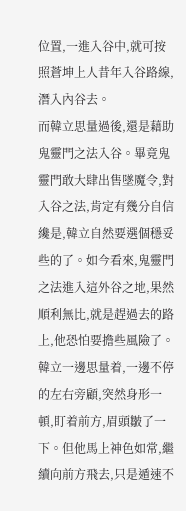位置,一進入谷中,就可按照蒼坤上人昔年入谷路線,潛入內谷去。
而韓立思量過後,還是藉助鬼靈門之法入谷。畢竟鬼靈門敢大肆出售墜魔令,對入谷之法,肯定有幾分自信纔是,韓立自然要選個穩妥些的了。如今看來,鬼靈門之法進入這外谷之地,果然順利無比,就是趕過去的路上,他恐怕要擔些風險了。
韓立一邊思量着,一邊不停的左右旁顧,突然身形一頓,盯着前方,眉頭皺了一下。但他馬上神色如常,繼續向前方飛去,只是遁速不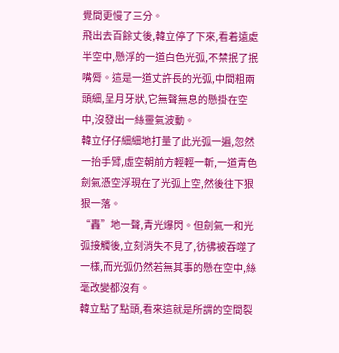覺間更慢了三分。
飛出去百餘丈後,韓立停了下來,看着遠處半空中,懸浮的一道白色光弧,不禁抿了抿嘴脣。這是一道丈許長的光弧,中間粗兩頭細,呈月牙狀,它無聲無息的懸掛在空中,沒發出一絲靈氣波動。
韓立仔仔細細地打量了此光弧一遍,忽然一抬手臂,虛空朝前方輕輕一斬,一道青色劍氣憑空浮現在了光弧上空,然後往下狠狠一落。
“轟”地一聲,青光爆閃。但劍氣一和光弧接觸後,立刻消失不見了,彷彿被吞噬了一樣,而光弧仍然若無其事的懸在空中,絲毫改變都沒有。
韓立點了點頭,看來這就是所謂的空間裂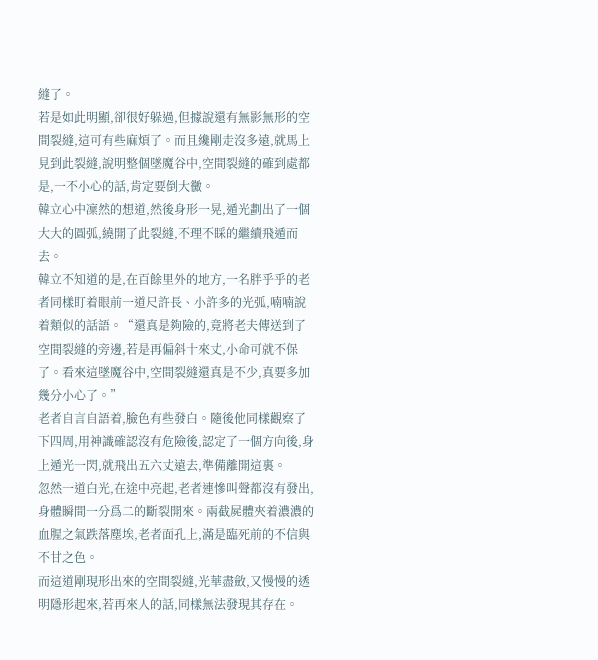縫了。
若是如此明顯,卻很好躲過,但據說還有無影無形的空間裂縫,這可有些麻煩了。而且纔剛走沒多遠,就馬上見到此裂縫,說明整個墜魔谷中,空間裂縫的確到處都是,一不小心的話,肯定要倒大黴。
韓立心中凜然的想道,然後身形一晃,遁光劃出了一個大大的圓弧,繞開了此裂縫,不理不睬的繼續飛遁而去。
韓立不知道的是,在百餘里外的地方,一名胖乎乎的老者同樣盯着眼前一道尺許長、小許多的光弧,喃喃說着類似的話語。“還真是夠險的,竟將老夫傳送到了空間裂縫的旁邊,若是再偏斜十來丈,小命可就不保了。看來這墜魔谷中,空間裂縫還真是不少,真要多加幾分小心了。”
老者自言自語着,臉色有些發白。隨後他同樣觀察了下四周,用神識確認沒有危險後,認定了一個方向後,身上遁光一閃,就飛出五六丈遠去,準備離開這裏。
忽然一道白光,在途中亮起,老者連慘叫聲都沒有發出,身體瞬間一分爲二的斷裂開來。兩截屍體夾着濃濃的血腥之氣跌落塵埃,老者面孔上,滿是臨死前的不信與不甘之色。
而這道剛現形出來的空間裂縫,光華盡斂,又慢慢的透明隱形起來,若再來人的話,同樣無法發現其存在。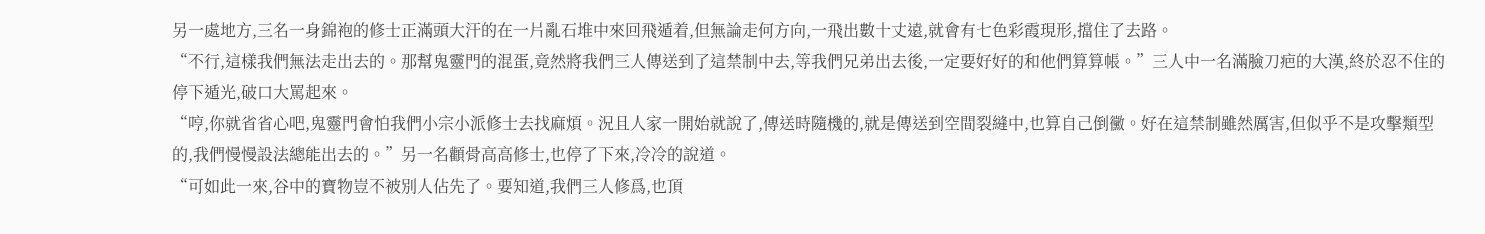另一處地方,三名一身錦袍的修士正滿頭大汗的在一片亂石堆中來回飛遁着,但無論走何方向,一飛出數十丈遠,就會有七色彩霞現形,擋住了去路。
“不行,這樣我們無法走出去的。那幫鬼靈門的混蛋,竟然將我們三人傳送到了這禁制中去,等我們兄弟出去後,一定要好好的和他們算算帳。”三人中一名滿臉刀疤的大漢,終於忍不住的停下遁光,破口大罵起來。
“哼,你就省省心吧,鬼靈門會怕我們小宗小派修士去找麻煩。況且人家一開始就說了,傳送時隨機的,就是傳送到空間裂縫中,也算自己倒黴。好在這禁制雖然厲害,但似乎不是攻擊類型的,我們慢慢設法總能出去的。”另一名顴骨高高修士,也停了下來,冷冷的說道。
“可如此一來,谷中的寶物豈不被別人佔先了。要知道,我們三人修爲,也頂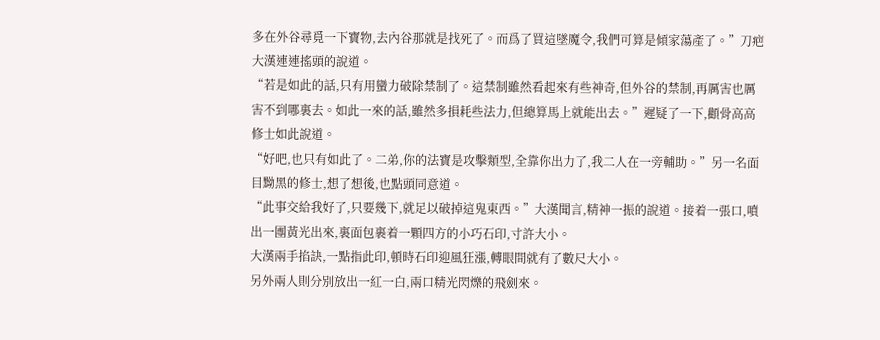多在外谷尋覓一下寶物,去內谷那就是找死了。而爲了買這墜魔令,我們可算是傾家蕩產了。”刀疤大漢連連搖頭的說道。
“若是如此的話,只有用蠻力破除禁制了。這禁制雖然看起來有些神奇,但外谷的禁制,再厲害也厲害不到哪裏去。如此一來的話,雖然多損耗些法力,但總算馬上就能出去。”遲疑了一下,顴骨高高修士如此說道。
“好吧,也只有如此了。二弟,你的法寶是攻擊類型,全靠你出力了,我二人在一旁輔助。”另一名面目黝黑的修士,想了想後,也點頭同意道。
“此事交給我好了,只要幾下,就足以破掉這鬼東西。”大漢聞言,精神一振的說道。接着一張口,噴出一團黃光出來,裏面包裹着一顆四方的小巧石印,寸許大小。
大漢兩手掐訣,一點指此印,頓時石印迎風狂漲,轉眼間就有了數尺大小。
另外兩人則分別放出一紅一白,兩口精光閃爍的飛劍來。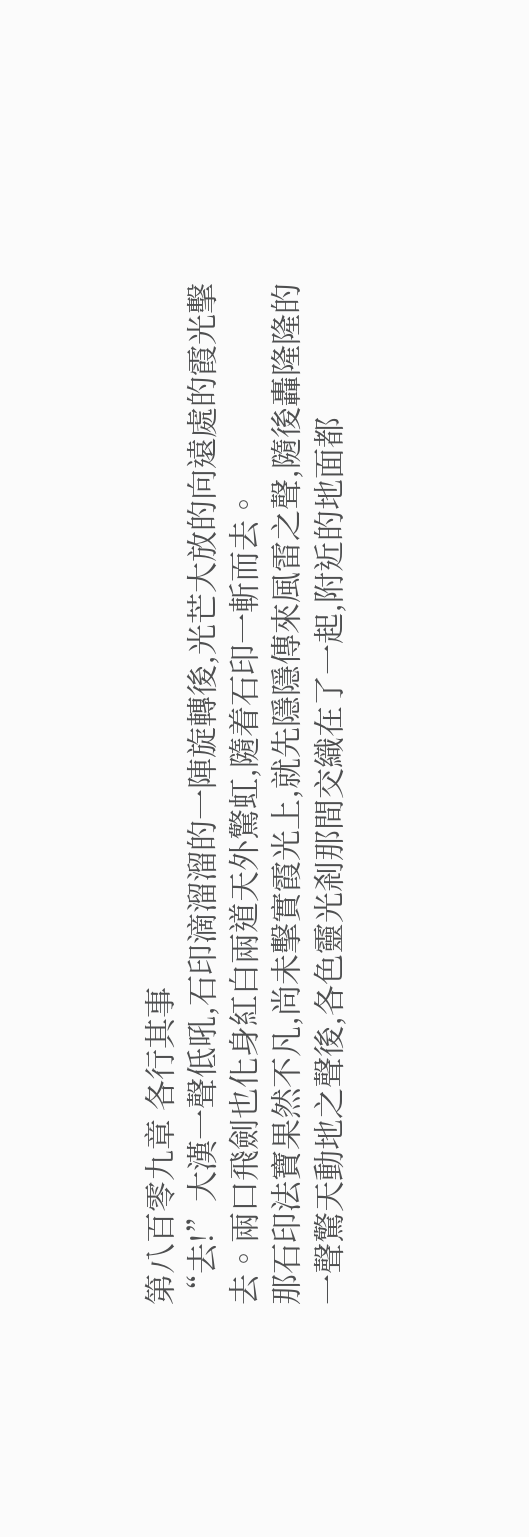第八百零九章 各行其事
“去!”大漢一聲低吼,石印滴溜溜的一陣旋轉後,光芒大放的向遠處的霞光擊去。兩口飛劍也化身紅白兩道天外驚虹,隨着石印一斬而去。
那石印法寶果然不凡,尚未擊實霞光上,就先隱隱傳來風雷之聲,隨後轟隆隆的一聲驚天動地之聲後,各色靈光剎那間交織在了一起,附近的地面都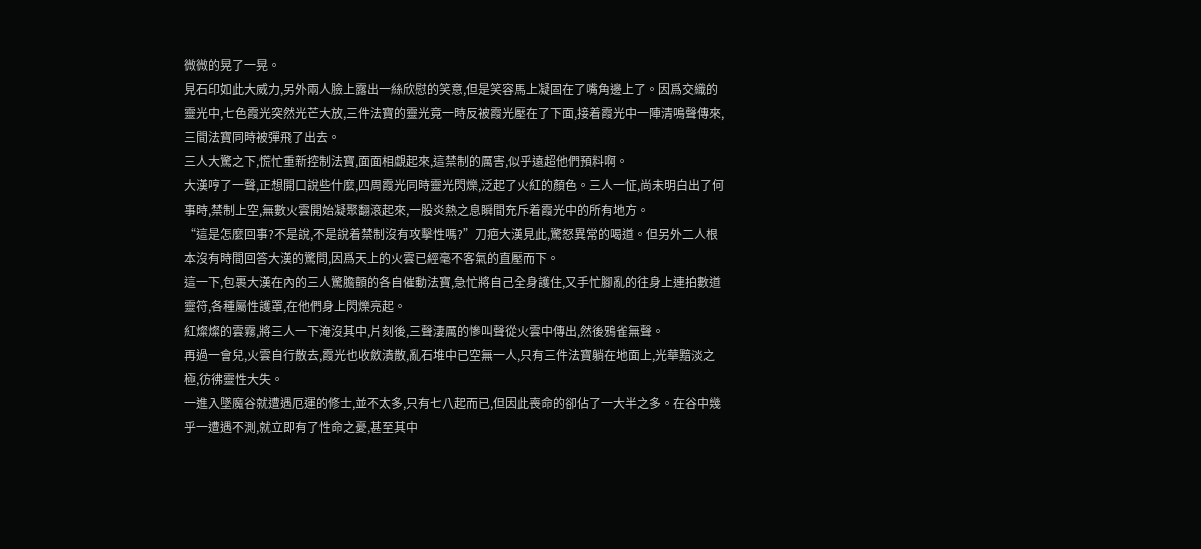微微的晃了一晃。
見石印如此大威力,另外兩人臉上露出一絲欣慰的笑意,但是笑容馬上凝固在了嘴角邊上了。因爲交織的靈光中,七色霞光突然光芒大放,三件法寶的靈光竟一時反被霞光壓在了下面,接着霞光中一陣清鳴聲傳來,三間法寶同時被彈飛了出去。
三人大驚之下,慌忙重新控制法寶,面面相覷起來,這禁制的厲害,似乎遠超他們預料啊。
大漢哼了一聲,正想開口說些什麼,四周霞光同時靈光閃爍,泛起了火紅的顏色。三人一怔,尚未明白出了何事時,禁制上空,無數火雲開始凝聚翻滾起來,一股炎熱之息瞬間充斥着霞光中的所有地方。
“這是怎麼回事?不是說,不是說着禁制沒有攻擊性嗎?”刀疤大漢見此,驚怒異常的喝道。但另外二人根本沒有時間回答大漢的驚問,因爲天上的火雲已經毫不客氣的直壓而下。
這一下,包裹大漢在內的三人驚膽顫的各自催動法寶,急忙將自己全身護住,又手忙腳亂的往身上連拍數道靈符,各種屬性護罩,在他們身上閃爍亮起。
紅燦燦的雲霧,將三人一下淹沒其中,片刻後,三聲淒厲的慘叫聲從火雲中傳出,然後鴉雀無聲。
再過一會兒,火雲自行散去,霞光也收斂潰散,亂石堆中已空無一人,只有三件法寶躺在地面上,光華黯淡之極,彷彿靈性大失。
一進入墜魔谷就遭遇厄運的修士,並不太多,只有七八起而已,但因此喪命的卻佔了一大半之多。在谷中幾乎一遭遇不測,就立即有了性命之憂,甚至其中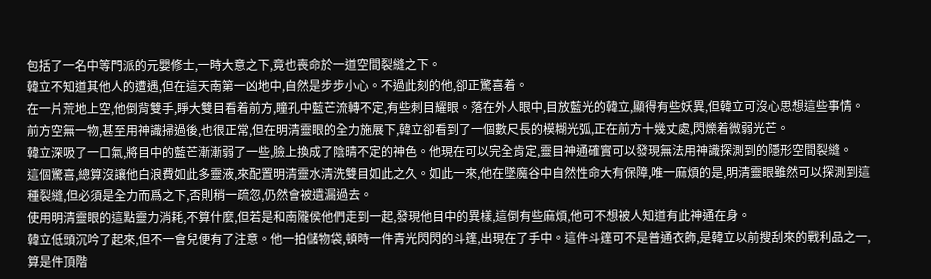包括了一名中等門派的元嬰修士,一時大意之下,竟也喪命於一道空間裂縫之下。
韓立不知道其他人的遭遇,但在這天南第一凶地中,自然是步步小心。不過此刻的他,卻正驚喜着。
在一片荒地上空,他倒背雙手,睜大雙目看着前方,瞳孔中藍芒流轉不定,有些刺目耀眼。落在外人眼中,目放藍光的韓立,顯得有些妖異,但韓立可沒心思想這些事情。
前方空無一物,甚至用神識掃過後,也很正常,但在明清靈眼的全力施展下,韓立卻看到了一個數尺長的模糊光弧,正在前方十幾丈處,閃爍着微弱光芒。
韓立深吸了一口氣,將目中的藍芒漸漸弱了一些,臉上換成了陰晴不定的神色。他現在可以完全肯定,靈目神通確實可以發現無法用神識探測到的隱形空間裂縫。
這個驚喜,總算沒讓他白浪費如此多靈液,來配置明清靈水清洗雙目如此之久。如此一來,他在墜魔谷中自然性命大有保障,唯一麻煩的是,明清靈眼雖然可以探測到這種裂縫,但必須是全力而爲之下,否則稍一疏忽,仍然會被遺漏過去。
使用明清靈眼的這點靈力消耗,不算什麼,但若是和南隴侯他們走到一起,發現他目中的異樣,這倒有些麻煩,他可不想被人知道有此神通在身。
韓立低頭沉吟了起來,但不一會兒便有了注意。他一拍儲物袋,頓時一件青光閃閃的斗篷,出現在了手中。這件斗篷可不是普通衣飾,是韓立以前搜刮來的戰利品之一,算是件頂階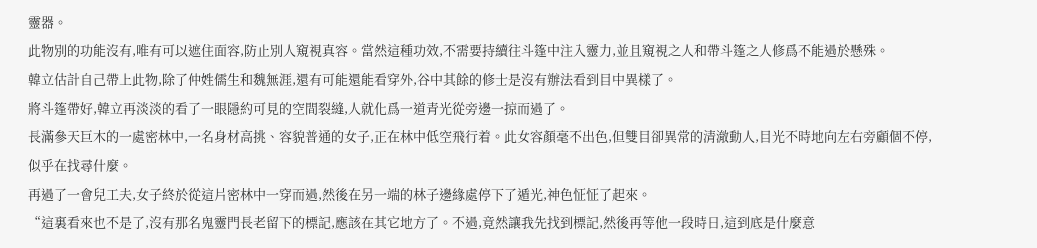靈器。
此物別的功能沒有,唯有可以遮住面容,防止別人窺視真容。當然這種功效,不需要持續往斗篷中注入靈力,並且窺視之人和帶斗篷之人修爲不能過於懸殊。
韓立估計自己帶上此物,除了仲姓儒生和魏無涯,還有可能還能看穿外,谷中其餘的修士是沒有辦法看到目中異樣了。
將斗篷帶好,韓立再淡淡的看了一眼隱約可見的空間裂縫,人就化爲一道青光從旁邊一掠而過了。
長滿參天巨木的一處密林中,一名身材高挑、容貌普通的女子,正在林中低空飛行着。此女容顏毫不出色,但雙目卻異常的清澈動人,目光不時地向左右旁顧個不停,似乎在找尋什麼。
再過了一會兒工夫,女子終於從這片密林中一穿而過,然後在另一端的林子邊緣處停下了遁光,神色怔怔了起來。
“這裏看來也不是了,沒有那名鬼靈門長老留下的標記,應該在其它地方了。不過,竟然讓我先找到標記,然後再等他一段時日,這到底是什麼意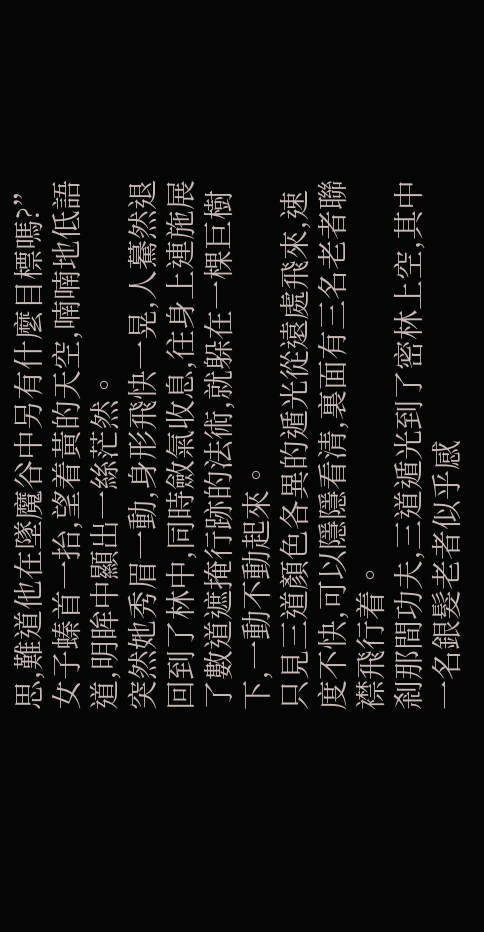思,難道他在墜魔谷中另有什麼目標嗎?”女子螓首一抬,望着黃的天空,喃喃地低語道,明眸中顯出一絲茫然。
突然她秀眉一動,身形飛快一晃,人驀然退回到了林中,同時斂氣收息,往身上連施展了數道遮掩行跡的法術,就躲在一棵巨樹下,一動不動起來。
只見三道顏色各異的遁光從遠處飛來,速度不快,可以隱隱看清,裏面有三名老者聯襟飛行着。
剎那間功夫,三道遁光到了密林上空,其中一名銀髮老者似乎感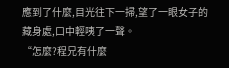應到了什麼,目光往下一掃,望了一眼女子的藏身處,口中輕咦了一聲。
“怎麼?程兄有什麼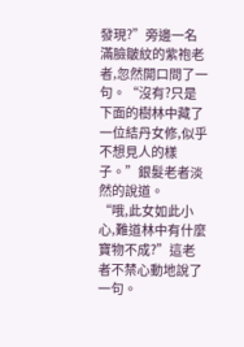發現?”旁邊一名滿臉皺紋的紫袍老者,忽然開口問了一句。“沒有?只是下面的樹林中藏了一位結丹女修,似乎不想見人的樣子。”銀髮老者淡然的說道。
“哦,此女如此小心,難道林中有什麼寶物不成?”這老者不禁心動地說了一句。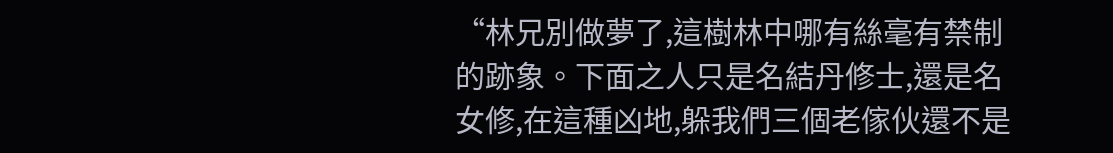“林兄別做夢了,這樹林中哪有絲毫有禁制的跡象。下面之人只是名結丹修士,還是名女修,在這種凶地,躲我們三個老傢伙還不是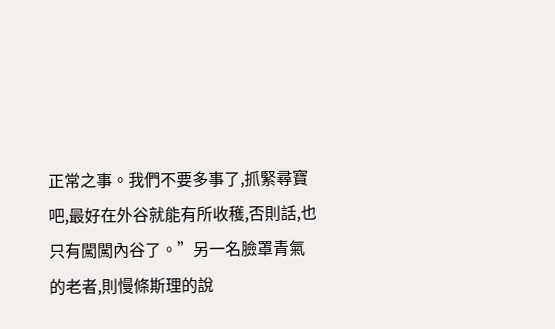正常之事。我們不要多事了,抓緊尋寶吧,最好在外谷就能有所收穫,否則話,也只有闖闖內谷了。”另一名臉罩青氣的老者,則慢條斯理的說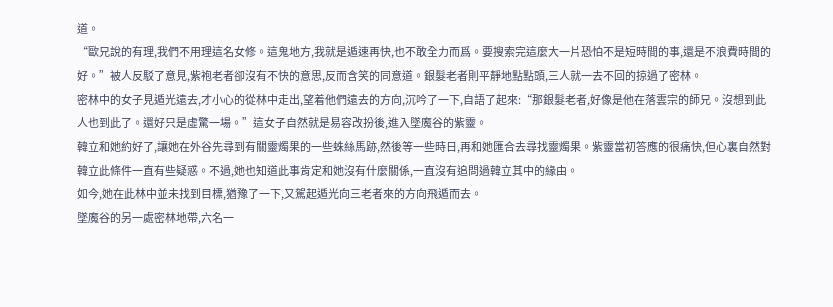道。
“歐兄說的有理,我們不用理這名女修。這鬼地方,我就是遁速再快,也不敢全力而爲。要搜索完這麼大一片恐怕不是短時間的事,還是不浪費時間的好。”被人反駁了意見,紫袍老者卻沒有不快的意思,反而含笑的同意道。銀髮老者則平靜地點點頭,三人就一去不回的掠過了密林。
密林中的女子見遁光遠去,才小心的從林中走出,望着他們遠去的方向,沉吟了一下,自語了起來:“那銀髮老者,好像是他在落雲宗的師兄。沒想到此人也到此了。還好只是虛驚一場。”這女子自然就是易容改扮後,進入墜魔谷的紫靈。
韓立和她約好了,讓她在外谷先尋到有關靈燭果的一些蛛絲馬跡,然後等一些時日,再和她匯合去尋找靈燭果。紫靈當初答應的很痛快,但心裏自然對韓立此條件一直有些疑惑。不過,她也知道此事肯定和她沒有什麼關係,一直沒有追問過韓立其中的緣由。
如今,她在此林中並未找到目標,猶豫了一下,又駕起遁光向三老者來的方向飛遁而去。
墜魔谷的另一處密林地帶,六名一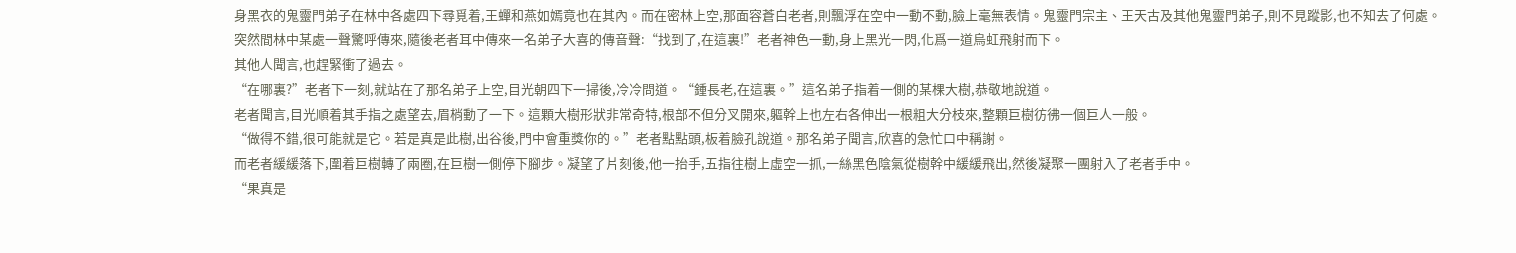身黑衣的鬼靈門弟子在林中各處四下尋覓着,王蟬和燕如嫣竟也在其內。而在密林上空,那面容蒼白老者,則飄浮在空中一動不動,臉上毫無表情。鬼靈門宗主、王天古及其他鬼靈門弟子,則不見蹤影,也不知去了何處。
突然間林中某處一聲驚呼傳來,隨後老者耳中傳來一名弟子大喜的傳音聲:“找到了,在這裏!”老者神色一動,身上黑光一閃,化爲一道烏虹飛射而下。
其他人聞言,也趕緊衝了過去。
“在哪裏?”老者下一刻,就站在了那名弟子上空,目光朝四下一掃後,冷冷問道。“鍾長老,在這裏。”這名弟子指着一側的某棵大樹,恭敬地說道。
老者聞言,目光順着其手指之處望去,眉梢動了一下。這顆大樹形狀非常奇特,根部不但分叉開來,軀幹上也左右各伸出一根粗大分枝來,整顆巨樹彷彿一個巨人一般。
“做得不錯,很可能就是它。若是真是此樹,出谷後,門中會重獎你的。”老者點點頭,板着臉孔說道。那名弟子聞言,欣喜的急忙口中稱謝。
而老者緩緩落下,圍着巨樹轉了兩圈,在巨樹一側停下腳步。凝望了片刻後,他一抬手,五指往樹上虛空一抓,一絲黑色陰氣從樹幹中緩緩飛出,然後凝聚一團射入了老者手中。
“果真是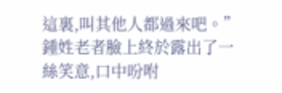這裏,叫其他人都過來吧。”鍾姓老者臉上終於露出了一絲笑意,口中吩咐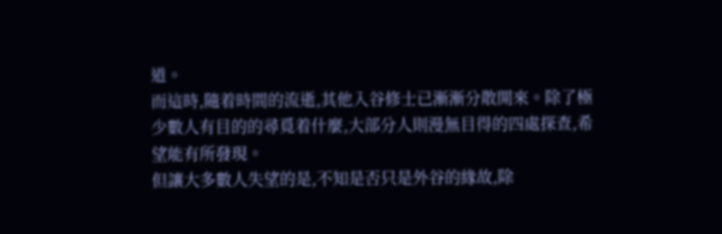道。
而這時,隨着時間的流逝,其他入谷修士已漸漸分散開來。除了極少數人有目的的尋覓着什麼,大部分人則漫無目得的四處探查,希望能有所發現。
但讓大多數人失望的是,不知是否只是外谷的緣故,除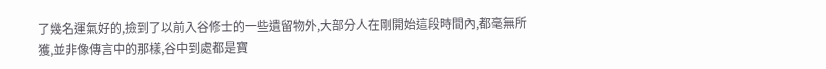了幾名運氣好的,撿到了以前入谷修士的一些遺留物外,大部分人在剛開始這段時間內,都毫無所獲,並非像傳言中的那樣,谷中到處都是寶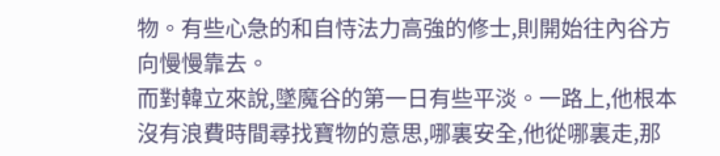物。有些心急的和自恃法力高強的修士,則開始往內谷方向慢慢靠去。
而對韓立來說,墜魔谷的第一日有些平淡。一路上,他根本沒有浪費時間尋找寶物的意思,哪裏安全,他從哪裏走,那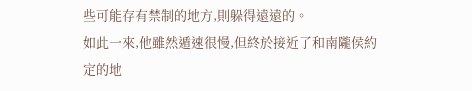些可能存有禁制的地方,則躲得遠遠的。
如此一來,他雖然遁速很慢,但終於接近了和南隴侯約定的地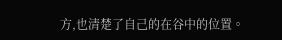方,也清楚了自己的在谷中的位置。